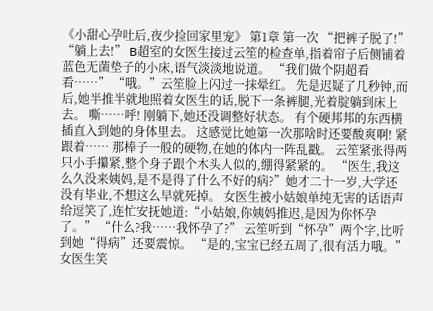《小甜心孕吐后,夜少捡回家里宠》 第1章 第一次 “把裤子脱了!” “躺上去!” B超室的女医生接过云笙的检查单,指着帘子后侧铺着蓝色无菌垫子的小床,语气淡淡地说道。 “我们做个阴超看看……” “哦。”云笙脸上闪过一抹晕红。 先是迟疑了几秒钟,而后,她半推半就地照着女医生的话,脱下一条裤腿,光着腚躺到床上去。 嘶……呼! 刚躺下,她还没调整好状态。 有个硬邦邦的东西横插直入到她的身体里去。 这感觉比她第一次那啥时还要酸爽啊! 紧跟着…… 那棒子一般的硬物,在她的体内一阵乱戳。 云笙紧张得两只小手攥紧,整个身子跟个木头人似的,绷得紧紧的。 “医生,我这么久没来姨妈,是不是得了什么不好的病?”她才二十一岁,大学还没有毕业,不想这么早就死掉。 女医生被小姑娘单纯无害的话语声给逗笑了,连忙安抚她道:“小姑娘,你姨妈推迟,是因为你怀孕了。” “什么?我……我怀孕了?” 云笙听到“怀孕”两个字,比听到她“得病”还要震惊。 “是的,宝宝已经五周了,很有活力哦。” 女医生笑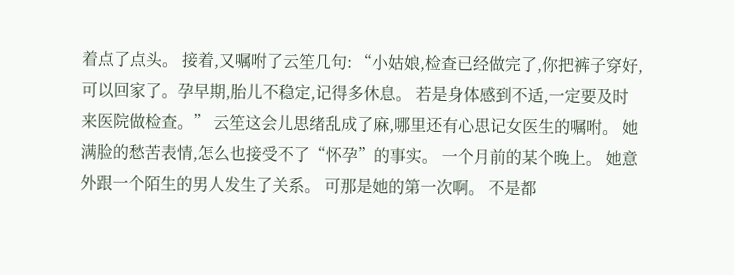着点了点头。 接着,又嘱咐了云笙几句: “小姑娘,检查已经做完了,你把裤子穿好,可以回家了。孕早期,胎儿不稳定,记得多休息。 若是身体感到不适,一定要及时来医院做检查。” 云笙这会儿思绪乱成了麻,哪里还有心思记女医生的嘱咐。 她满脸的愁苦表情,怎么也接受不了“怀孕”的事实。 一个月前的某个晚上。 她意外跟一个陌生的男人发生了关系。 可那是她的第一次啊。 不是都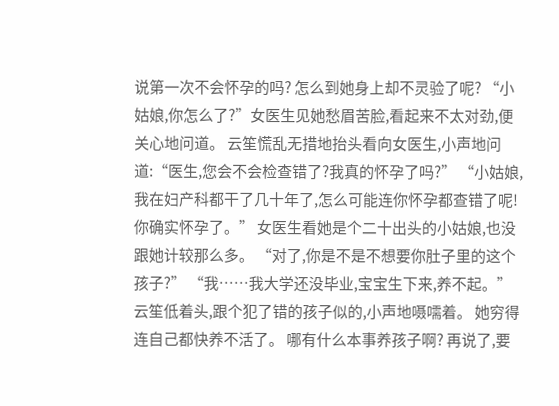说第一次不会怀孕的吗? 怎么到她身上却不灵验了呢? “小姑娘,你怎么了?”女医生见她愁眉苦脸,看起来不太对劲,便关心地问道。 云笙慌乱无措地抬头看向女医生,小声地问道:“医生,您会不会检查错了?我真的怀孕了吗?” “小姑娘,我在妇产科都干了几十年了,怎么可能连你怀孕都查错了呢!你确实怀孕了。” 女医生看她是个二十出头的小姑娘,也没跟她计较那么多。 “对了,你是不是不想要你肚子里的这个孩子?” “我……我大学还没毕业,宝宝生下来,养不起。” 云笙低着头,跟个犯了错的孩子似的,小声地嗫嚅着。 她穷得连自己都快养不活了。 哪有什么本事养孩子啊? 再说了,要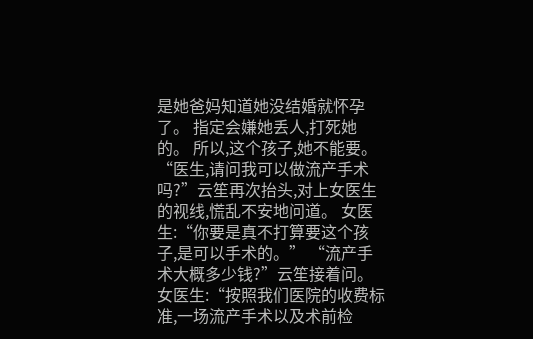是她爸妈知道她没结婚就怀孕了。 指定会嫌她丢人,打死她的。 所以,这个孩子,她不能要。 “医生,请问我可以做流产手术吗?”云笙再次抬头,对上女医生的视线,慌乱不安地问道。 女医生:“你要是真不打算要这个孩子,是可以手术的。” “流产手术大概多少钱?”云笙接着问。 女医生:“按照我们医院的收费标准,一场流产手术以及术前检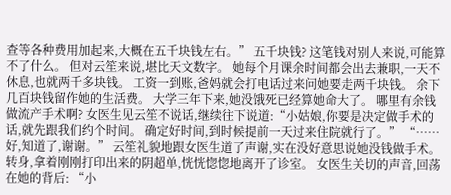查等各种费用加起来,大概在五千块钱左右。” 五千块钱? 这笔钱对别人来说,可能算不了什么。 但对云笙来说,堪比天文数字。 她每个月课余时间都会出去兼职,一天不休息,也就两千多块钱。 工资一到账,爸妈就会打电话过来问她要走两千块钱。 余下几百块钱留作她的生活费。 大学三年下来,她没饿死已经算她命大了。 哪里有余钱做流产手术啊? 女医生见云笙不说话,继续往下说道:“小姑娘,你要是决定做手术的话,就先跟我们约个时间。 确定好时间,到时候提前一天过来住院就行了。” “……好,知道了,谢谢。” 云笙礼貌地跟女医生道了声谢,实在没好意思说她没钱做手术。 转身,拿着刚刚打印出来的阴超单,恍恍惚惚地离开了诊室。 女医生关切的声音,回荡在她的背后: “小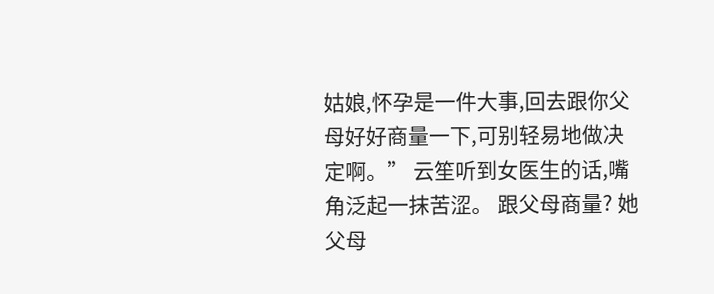姑娘,怀孕是一件大事,回去跟你父母好好商量一下,可别轻易地做决定啊。” 云笙听到女医生的话,嘴角泛起一抹苦涩。 跟父母商量? 她父母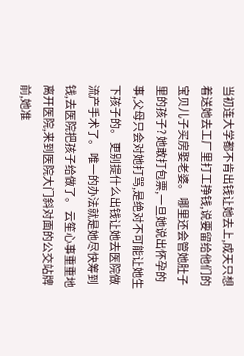当初连大学都不肯出钱让她去上,成天只想着送她去工厂里打工挣钱,说要留给他们的宝贝儿子买房娶老婆。 哪里还会管她肚子里的孩子? 她敢打包票,一旦她说出怀孕的事,父母只会对她打骂,是绝对不可能让她生下孩子的。 更别提什么出钱让她去医院做流产手术了。 唯一的办法就是她尽快筹到钱,去医院把孩子给做了。 云笙心事重重地离开医院,来到医院大门斜对面的公交站牌前,她准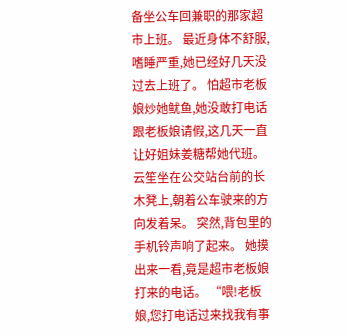备坐公车回兼职的那家超市上班。 最近身体不舒服,嗜睡严重,她已经好几天没过去上班了。 怕超市老板娘炒她鱿鱼,她没敢打电话跟老板娘请假,这几天一直让好姐妹姜糖帮她代班。 云笙坐在公交站台前的长木凳上,朝着公车驶来的方向发着呆。 突然,背包里的手机铃声响了起来。 她摸出来一看,竟是超市老板娘打来的电话。 “喂!老板娘,您打电话过来找我有事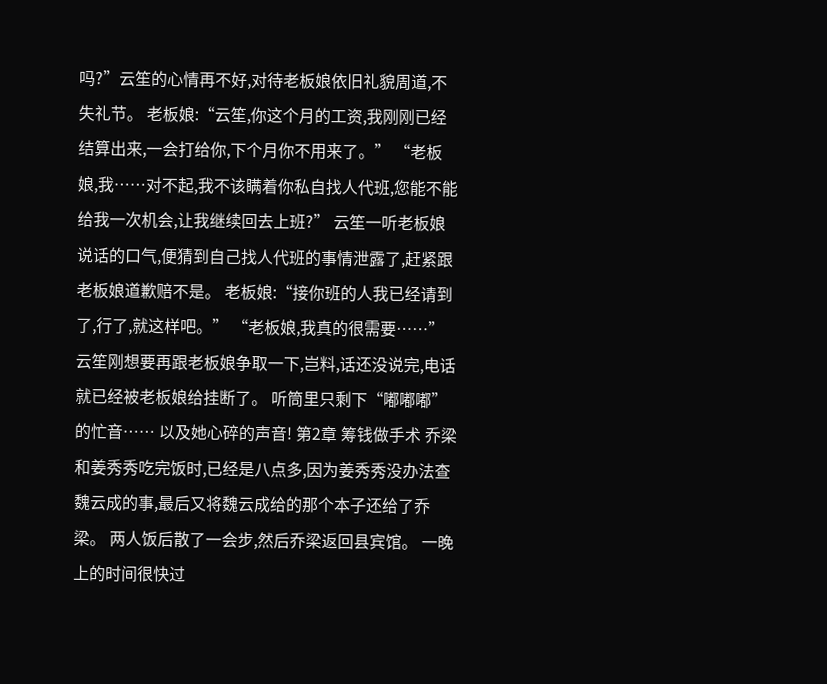吗?”云笙的心情再不好,对待老板娘依旧礼貌周道,不失礼节。 老板娘:“云笙,你这个月的工资,我刚刚已经结算出来,一会打给你,下个月你不用来了。” “老板娘,我……对不起,我不该瞒着你私自找人代班,您能不能给我一次机会,让我继续回去上班?” 云笙一听老板娘说话的口气,便猜到自己找人代班的事情泄露了,赶紧跟老板娘道歉赔不是。 老板娘:“接你班的人我已经请到了,行了,就这样吧。” “老板娘,我真的很需要……” 云笙刚想要再跟老板娘争取一下,岂料,话还没说完,电话就已经被老板娘给挂断了。 听筒里只剩下“嘟嘟嘟”的忙音…… 以及她心碎的声音! 第2章 筹钱做手术 乔梁和姜秀秀吃完饭时,已经是八点多,因为姜秀秀没办法查魏云成的事,最后又将魏云成给的那个本子还给了乔梁。 两人饭后散了一会步,然后乔梁返回县宾馆。 一晚上的时间很快过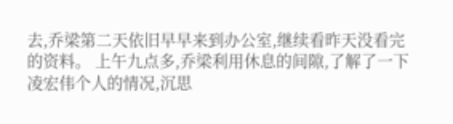去,乔梁第二天依旧早早来到办公室,继续看昨天没看完的资料。 上午九点多,乔梁利用休息的间隙,了解了一下凌宏伟个人的情况,沉思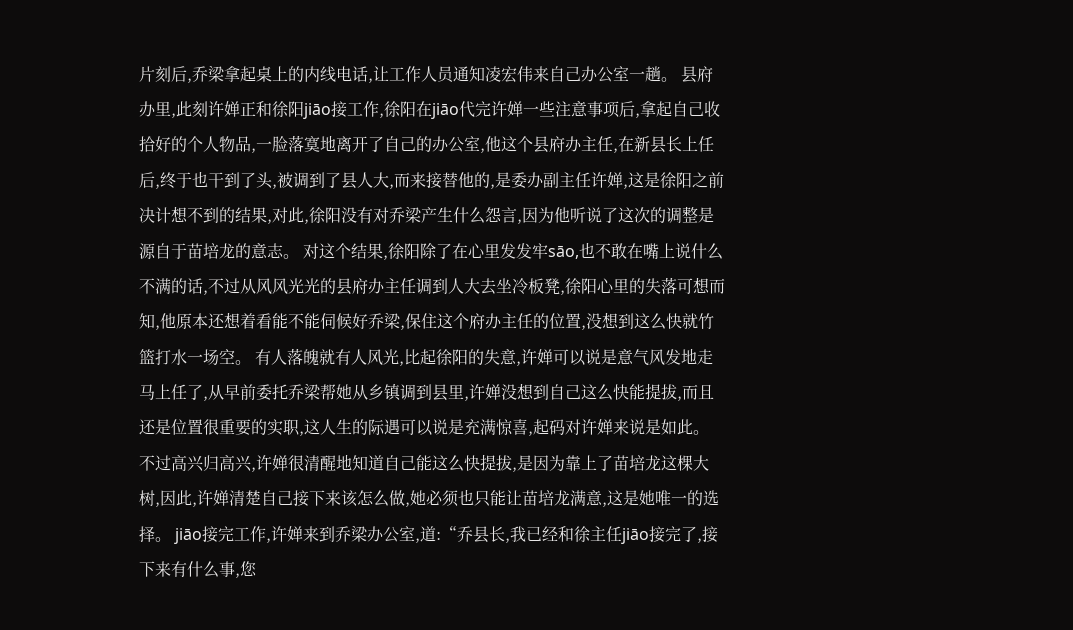片刻后,乔梁拿起桌上的内线电话,让工作人员通知凌宏伟来自己办公室一趟。 县府办里,此刻许婵正和徐阳jiāo接工作,徐阳在jiāo代完许婵一些注意事项后,拿起自己收拾好的个人物品,一脸落寞地离开了自己的办公室,他这个县府办主任,在新县长上任后,终于也干到了头,被调到了县人大,而来接替他的,是委办副主任许婵,这是徐阳之前决计想不到的结果,对此,徐阳没有对乔梁产生什么怨言,因为他听说了这次的调整是源自于苗培龙的意志。 对这个结果,徐阳除了在心里发发牢sāo,也不敢在嘴上说什么不满的话,不过从风风光光的县府办主任调到人大去坐冷板凳,徐阳心里的失落可想而知,他原本还想着看能不能伺候好乔梁,保住这个府办主任的位置,没想到这么快就竹篮打水一场空。 有人落魄就有人风光,比起徐阳的失意,许婵可以说是意气风发地走马上任了,从早前委托乔梁帮她从乡镇调到县里,许婵没想到自己这么快能提拔,而且还是位置很重要的实职,这人生的际遇可以说是充满惊喜,起码对许婵来说是如此。 不过高兴归高兴,许婵很清醒地知道自己能这么快提拔,是因为靠上了苗培龙这棵大树,因此,许婵清楚自己接下来该怎么做,她必须也只能让苗培龙满意,这是她唯一的选择。 jiāo接完工作,许婵来到乔梁办公室,道:“乔县长,我已经和徐主任jiāo接完了,接下来有什么事,您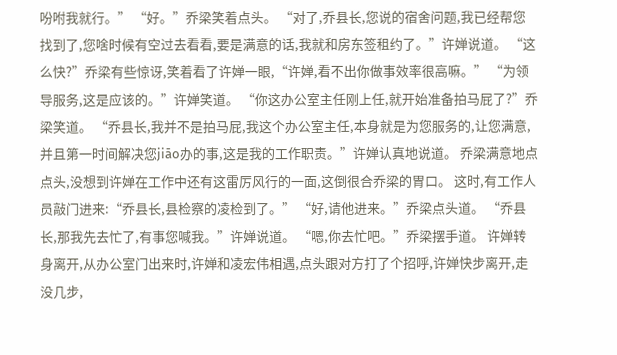吩咐我就行。” “好。”乔梁笑着点头。 “对了,乔县长,您说的宿舍问题,我已经帮您找到了,您啥时候有空过去看看,要是满意的话,我就和房东签租约了。”许婵说道。 “这么快?”乔梁有些惊讶,笑着看了许婵一眼,“许婵,看不出你做事效率很高嘛。” “为领导服务,这是应该的。”许婵笑道。 “你这办公室主任刚上任,就开始准备拍马屁了?”乔梁笑道。 “乔县长,我并不是拍马屁,我这个办公室主任,本身就是为您服务的,让您满意,并且第一时间解决您jiāo办的事,这是我的工作职责。”许婵认真地说道。 乔梁满意地点点头,没想到许婵在工作中还有这雷厉风行的一面,这倒很合乔梁的胃口。 这时,有工作人员敲门进来:“乔县长,县检察的凌检到了。” “好,请他进来。”乔梁点头道。 “乔县长,那我先去忙了,有事您喊我。”许婵说道。 “嗯,你去忙吧。”乔梁摆手道。 许婵转身离开,从办公室门出来时,许婵和凌宏伟相遇,点头跟对方打了个招呼,许婵快步离开,走没几步,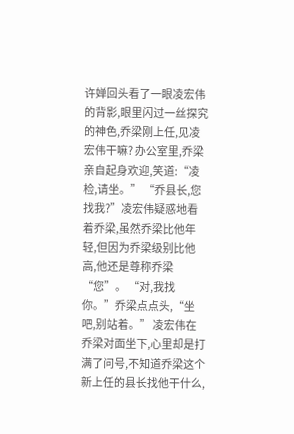许婵回头看了一眼凌宏伟的背影,眼里闪过一丝探究的神色,乔梁刚上任,见凌宏伟干嘛? 办公室里,乔梁亲自起身欢迎,笑道:“凌检,请坐。” “乔县长,您找我?”凌宏伟疑惑地看着乔梁,虽然乔梁比他年轻,但因为乔梁级别比他高,他还是尊称乔梁“您”。 “对,我找你。”乔梁点点头,“坐吧,别站着。” 凌宏伟在乔梁对面坐下,心里却是打满了问号,不知道乔梁这个新上任的县长找他干什么,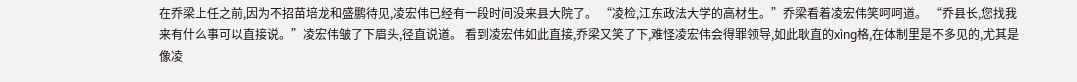在乔梁上任之前,因为不招苗培龙和盛鹏待见,凌宏伟已经有一段时间没来县大院了。 “凌检,江东政法大学的高材生。”乔梁看着凌宏伟笑呵呵道。 “乔县长,您找我来有什么事可以直接说。”凌宏伟皱了下眉头,径直说道。 看到凌宏伟如此直接,乔梁又笑了下,难怪凌宏伟会得罪领导,如此耿直的xìng格,在体制里是不多见的,尤其是像凌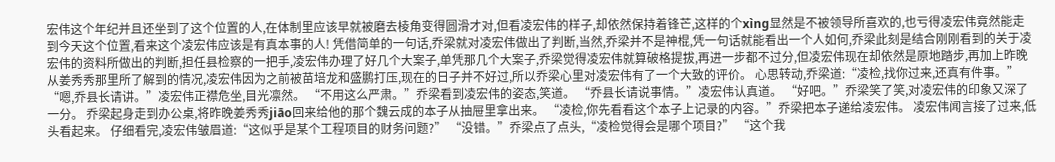宏伟这个年纪并且还坐到了这个位置的人,在体制里应该早就被磨去棱角变得圆滑才对,但看凌宏伟的样子,却依然保持着锋芒,这样的个xìng显然是不被领导所喜欢的,也亏得凌宏伟竟然能走到今天这个位置,看来这个凌宏伟应该是有真本事的人! 凭借简单的一句话,乔梁就对凌宏伟做出了判断,当然,乔梁并不是神棍,凭一句话就能看出一个人如何,乔梁此刻是结合刚刚看到的关于凌宏伟的资料所做出的判断,担任县检察的一把手,凌宏伟办理了好几个大案子,单凭那几个大案子,乔梁觉得凌宏伟就算破格提拔,再进一步都不过分,但凌宏伟现在却依然是原地踏步,再加上昨晚从姜秀秀那里所了解到的情况,凌宏伟因为之前被苗培龙和盛鹏打压,现在的日子并不好过,所以乔梁心里对凌宏伟有了一个大致的评价。 心思转动,乔梁道:“凌检,找你过来,还真有件事。” “嗯,乔县长请讲。”凌宏伟正襟危坐,目光凛然。 “不用这么严肃。”乔梁看到凌宏伟的姿态,笑道。 “乔县长请说事情。”凌宏伟认真道。 “好吧。”乔梁笑了笑,对凌宏伟的印象又深了一分。 乔梁起身走到办公桌,将昨晚姜秀秀jiāo回来给他的那个魏云成的本子从抽屉里拿出来。 “凌检,你先看看这个本子上记录的内容。”乔梁把本子递给凌宏伟。 凌宏伟闻言接了过来,低头看起来。 仔细看完,凌宏伟皱眉道:“这似乎是某个工程项目的财务问题?” “没错。”乔梁点了点头,“凌检觉得会是哪个项目?” “这个我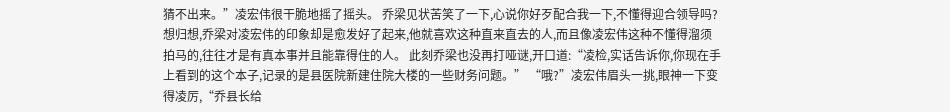猜不出来。”凌宏伟很干脆地摇了摇头。 乔梁见状苦笑了一下,心说你好歹配合我一下,不懂得迎合领导吗? 想归想,乔梁对凌宏伟的印象却是愈发好了起来,他就喜欢这种直来直去的人,而且像凌宏伟这种不懂得溜须拍马的,往往才是有真本事并且能靠得住的人。 此刻乔梁也没再打哑谜,开口道:“凌检,实话告诉你,你现在手上看到的这个本子,记录的是县医院新建住院大楼的一些财务问题。” “哦?”凌宏伟眉头一挑,眼神一下变得凌厉,“乔县长给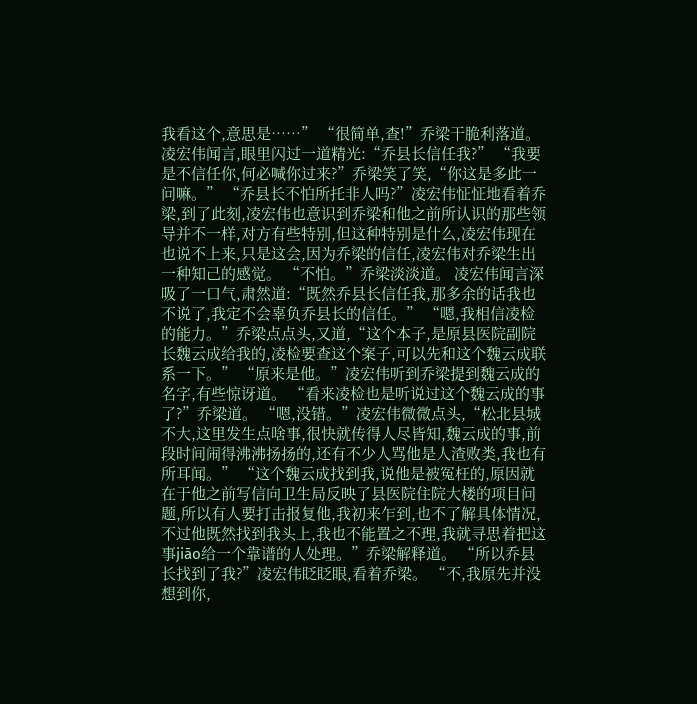我看这个,意思是……” “很简单,查!”乔梁干脆利落道。 凌宏伟闻言,眼里闪过一道精光:“乔县长信任我?” “我要是不信任你,何必喊你过来?”乔梁笑了笑,“你这是多此一问嘛。” “乔县长不怕所托非人吗?”凌宏伟怔怔地看着乔梁,到了此刻,凌宏伟也意识到乔梁和他之前所认识的那些领导并不一样,对方有些特别,但这种特别是什么,凌宏伟现在也说不上来,只是这会,因为乔梁的信任,凌宏伟对乔梁生出一种知己的感觉。 “不怕。”乔梁淡淡道。 凌宏伟闻言深吸了一口气,肃然道:“既然乔县长信任我,那多余的话我也不说了,我定不会辜负乔县长的信任。” “嗯,我相信凌检的能力。”乔梁点点头,又道,“这个本子,是原县医院副院长魏云成给我的,凌检要查这个案子,可以先和这个魏云成联系一下。” “原来是他。”凌宏伟听到乔梁提到魏云成的名字,有些惊讶道。 “看来凌检也是听说过这个魏云成的事了?”乔梁道。 “嗯,没错。”凌宏伟微微点头,“松北县城不大,这里发生点啥事,很快就传得人尽皆知,魏云成的事,前段时间闹得沸沸扬扬的,还有不少人骂他是人渣败类,我也有所耳闻。” “这个魏云成找到我,说他是被冤枉的,原因就在于他之前写信向卫生局反映了县医院住院大楼的项目问题,所以有人要打击报复他,我初来乍到,也不了解具体情况,不过他既然找到我头上,我也不能置之不理,我就寻思着把这事jiāo给一个靠谱的人处理。”乔梁解释道。 “所以乔县长找到了我?”凌宏伟眨眨眼,看着乔梁。 “不,我原先并没想到你,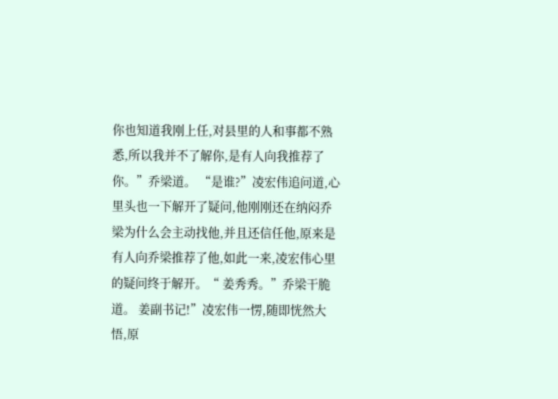你也知道我刚上任,对县里的人和事都不熟悉,所以我并不了解你,是有人向我推荐了你。”乔梁道。 “是谁?”凌宏伟追问道,心里头也一下解开了疑问,他刚刚还在纳闷乔梁为什么会主动找他,并且还信任他,原来是有人向乔梁推荐了他,如此一来,凌宏伟心里的疑问终于解开。“ 姜秀秀。”乔梁干脆道。 姜副书记!”凌宏伟一愣,随即恍然大悟,原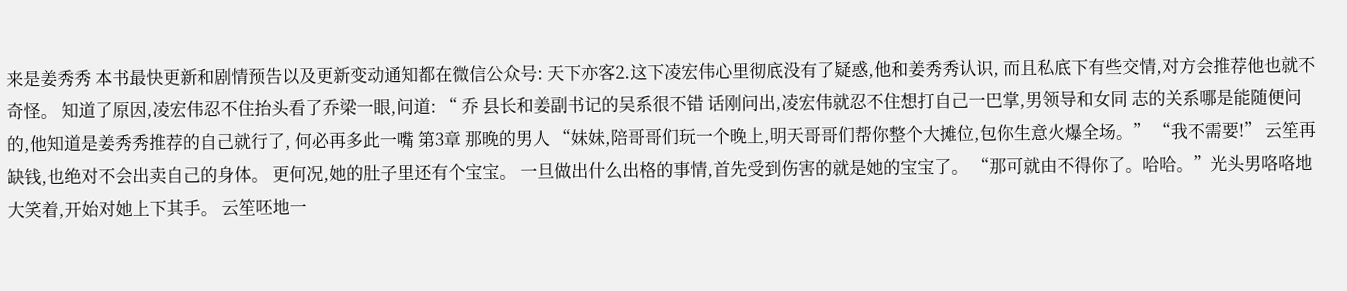来是姜秀秀 本书最快更新和剧情预告以及更新变动通知都在微信公众号: 天下亦客2.这下凌宏伟心里彻底没有了疑惑,他和姜秀秀认识, 而且私底下有些交情,对方会推荐他也就不奇怪。 知道了原因,凌宏伟忍不住抬头看了乔梁一眼,问道: “ 乔 县长和姜副书记的吴系很不错 话刚问出,凌宏伟就忍不住想打自己一巴掌,男领导和女同 志的关系哪是能随便问的,他知道是姜秀秀推荐的自己就行了, 何必再多此一嘴 第3章 那晚的男人 “妹妹,陪哥哥们玩一个晚上,明天哥哥们帮你整个大摊位,包你生意火爆全场。” “我不需要!” 云笙再缺钱,也绝对不会出卖自己的身体。 更何况,她的肚子里还有个宝宝。 一旦做出什么出格的事情,首先受到伤害的就是她的宝宝了。 “那可就由不得你了。哈哈。”光头男咯咯地大笑着,开始对她上下其手。 云笙呸地一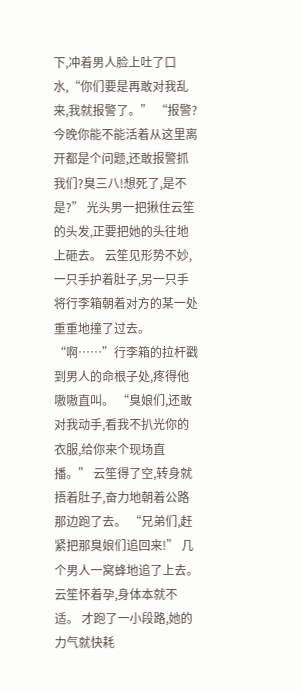下,冲着男人脸上吐了口水,“你们要是再敢对我乱来,我就报警了。” “报警?今晚你能不能活着从这里离开都是个问题,还敢报警抓我们?臭三八!想死了,是不是?” 光头男一把揪住云笙的头发,正要把她的头往地上砸去。 云笙见形势不妙,一只手护着肚子,另一只手将行李箱朝着对方的某一处重重地撞了过去。 “啊……”行李箱的拉杆戳到男人的命根子处,疼得他嗷嗷直叫。 “臭娘们,还敢对我动手,看我不扒光你的衣服,给你来个现场直播。” 云笙得了空,转身就捂着肚子,奋力地朝着公路那边跑了去。 “兄弟们,赶紧把那臭娘们追回来!” 几个男人一窝蜂地追了上去。 云笙怀着孕,身体本就不适。 才跑了一小段路,她的力气就快耗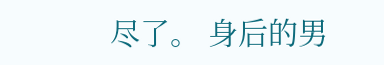尽了。 身后的男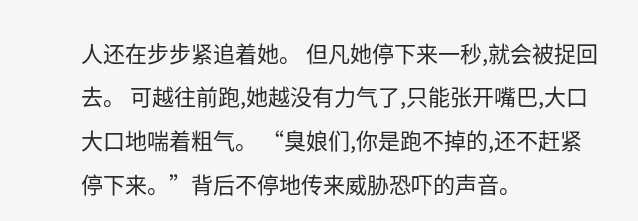人还在步步紧追着她。 但凡她停下来一秒,就会被捉回去。 可越往前跑,她越没有力气了,只能张开嘴巴,大口大口地喘着粗气。 “臭娘们,你是跑不掉的,还不赶紧停下来。”背后不停地传来威胁恐吓的声音。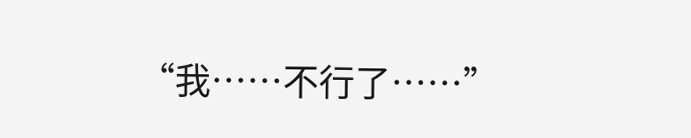“我……不行了……”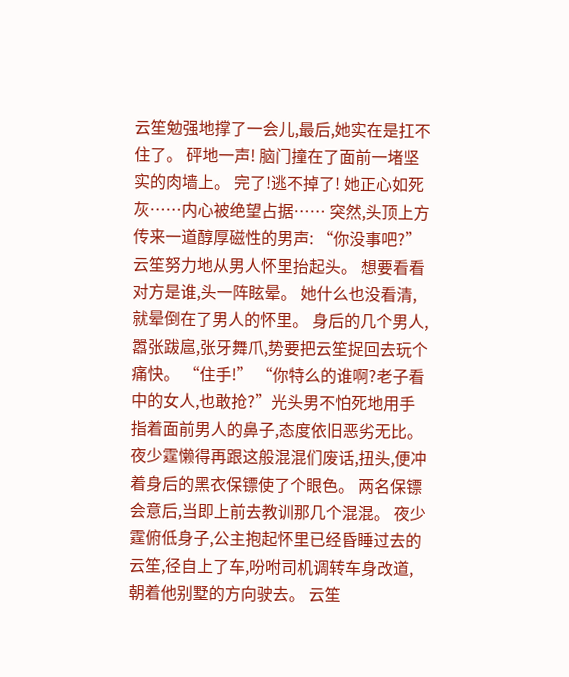云笙勉强地撑了一会儿,最后,她实在是扛不住了。 砰地一声! 脑门撞在了面前一堵坚实的肉墙上。 完了!逃不掉了! 她正心如死灰……内心被绝望占据…… 突然,头顶上方传来一道醇厚磁性的男声: “你没事吧?” 云笙努力地从男人怀里抬起头。 想要看看对方是谁,头一阵眩晕。 她什么也没看清,就晕倒在了男人的怀里。 身后的几个男人,嚣张跋扈,张牙舞爪,势要把云笙捉回去玩个痛快。 “住手!” “你特么的谁啊?老子看中的女人,也敢抢?”光头男不怕死地用手指着面前男人的鼻子,态度依旧恶劣无比。 夜少霆懒得再跟这般混混们废话,扭头,便冲着身后的黑衣保镖使了个眼色。 两名保镖会意后,当即上前去教训那几个混混。 夜少霆俯低身子,公主抱起怀里已经昏睡过去的云笙,径自上了车,吩咐司机调转车身改道,朝着他别墅的方向驶去。 云笙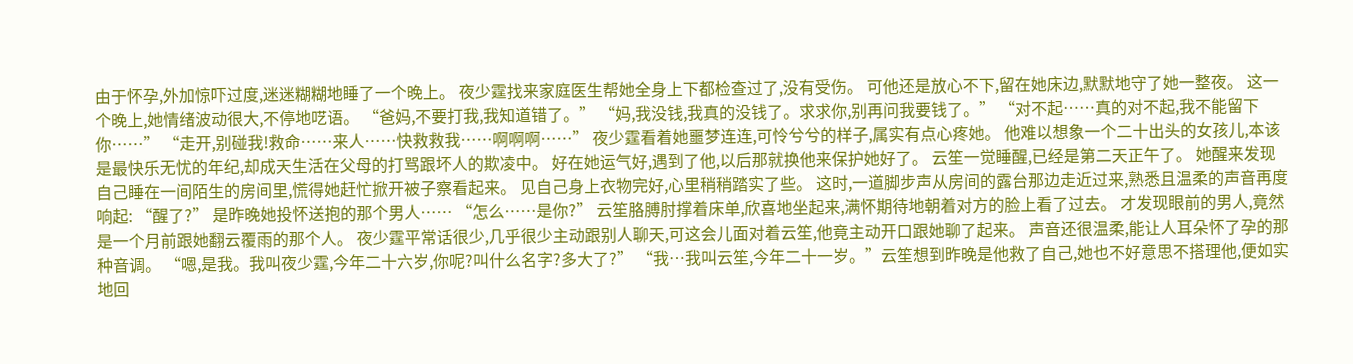由于怀孕,外加惊吓过度,迷迷糊糊地睡了一个晚上。 夜少霆找来家庭医生帮她全身上下都检查过了,没有受伤。 可他还是放心不下,留在她床边,默默地守了她一整夜。 这一个晚上,她情绪波动很大,不停地呓语。 “爸妈,不要打我,我知道错了。” “妈,我没钱,我真的没钱了。求求你,别再问我要钱了。” “对不起……真的对不起,我不能留下你……” “走开,别碰我!救命……来人……快救救我……啊啊啊……” 夜少霆看着她噩梦连连,可怜兮兮的样子,属实有点心疼她。 他难以想象一个二十出头的女孩儿,本该是最快乐无忧的年纪,却成天生活在父母的打骂跟坏人的欺凌中。 好在她运气好,遇到了他,以后那就换他来保护她好了。 云笙一觉睡醒,已经是第二天正午了。 她醒来发现自己睡在一间陌生的房间里,慌得她赶忙掀开被子察看起来。 见自己身上衣物完好,心里稍稍踏实了些。 这时,一道脚步声从房间的露台那边走近过来,熟悉且温柔的声音再度响起: “醒了?” 是昨晚她投怀送抱的那个男人…… “怎么……是你?” 云笙胳膊肘撑着床单,欣喜地坐起来,满怀期待地朝着对方的脸上看了过去。 才发现眼前的男人,竟然是一个月前跟她翻云覆雨的那个人。 夜少霆平常话很少,几乎很少主动跟别人聊天,可这会儿面对着云笙,他竟主动开口跟她聊了起来。 声音还很温柔,能让人耳朵怀了孕的那种音调。 “嗯,是我。我叫夜少霆,今年二十六岁,你呢?叫什么名字?多大了?” “我…我叫云笙,今年二十一岁。”云笙想到昨晚是他救了自己,她也不好意思不搭理他,便如实地回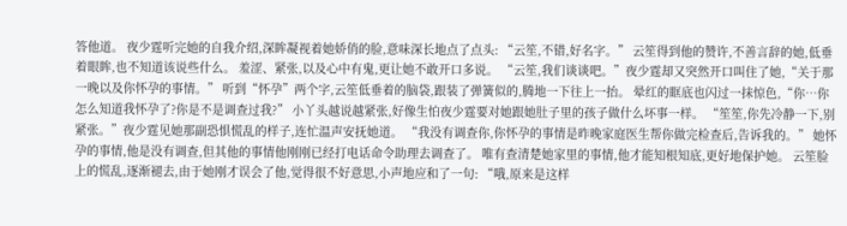答他道。 夜少霆听完她的自我介绍,深眸凝视着她娇俏的脸,意味深长地点了点头: “云笙,不错,好名字。” 云笙得到他的赞许,不善言辞的她,低垂着眼眸,也不知道该说些什么。 羞涩、紧张,以及心中有鬼,更让她不敢开口多说。 “云笙,我们谈谈吧。”夜少霆却又突然开口叫住了她,“关于那一晚以及你怀孕的事情。” 听到“怀孕”两个字,云笙低垂着的脑袋,跟装了弹簧似的,腾地一下往上一抬。 晕红的眶底也闪过一抹惊色,“你…你怎么知道我怀孕了?你是不是调查过我?” 小丫头越说越紧张,好像生怕夜少霆要对她跟她肚子里的孩子做什么坏事一样。 “笙笙,你先冷静一下,别紧张。”夜少霆见她那副恐惧慌乱的样子,连忙温声安抚她道。 “我没有调查你,你怀孕的事情是昨晚家庭医生帮你做完检查后,告诉我的。” 她怀孕的事情,他是没有调查,但其他的事情他刚刚已经打电话命令助理去调查了。 唯有查清楚她家里的事情,他才能知根知底,更好地保护她。 云笙脸上的慌乱,逐渐褪去,由于她刚才误会了他,觉得很不好意思,小声地应和了一句: “哦,原来是这样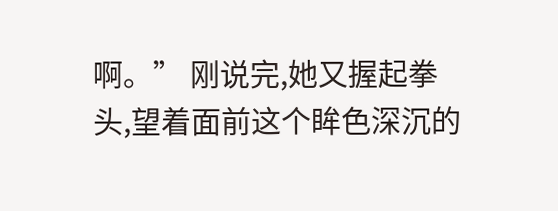啊。” 刚说完,她又握起拳头,望着面前这个眸色深沉的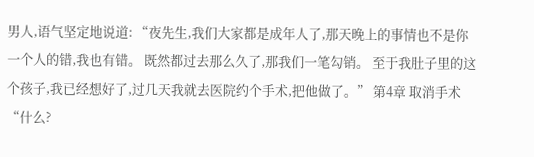男人,语气坚定地说道: “夜先生,我们大家都是成年人了,那天晚上的事情也不是你一个人的错,我也有错。 既然都过去那么久了,那我们一笔勾销。 至于我肚子里的这个孩子,我已经想好了,过几天我就去医院约个手术,把他做了。” 第4章 取消手术 “什么?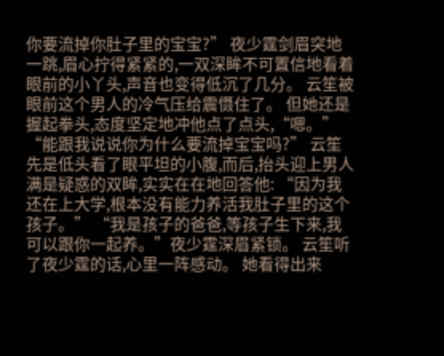你要流掉你肚子里的宝宝?” 夜少霆剑眉突地一跳,眉心拧得紧紧的,一双深眸不可置信地看着眼前的小丫头,声音也变得低沉了几分。 云笙被眼前这个男人的冷气压给震慑住了。 但她还是握起拳头,态度坚定地冲他点了点头,“嗯。” “能跟我说说你为什么要流掉宝宝吗?” 云笙先是低头看了眼平坦的小腹,而后,抬头迎上男人满是疑惑的双眸,实实在在地回答他: “因为我还在上大学,根本没有能力养活我肚子里的这个孩子。” “我是孩子的爸爸,等孩子生下来,我可以跟你一起养。”夜少霆深眉紧锁。 云笙听了夜少霆的话,心里一阵感动。 她看得出来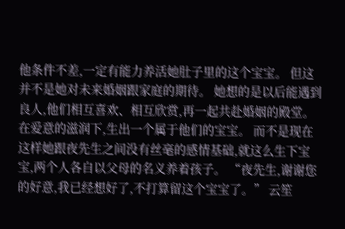他条件不差,一定有能力养活她肚子里的这个宝宝。 但这并不是她对未来婚姻跟家庭的期待。 她想的是以后能遇到良人,他们相互喜欢、相互欣赏,再一起共赴婚姻的殿堂。 在爱意的滋润下,生出一个属于他们的宝宝。 而不是现在这样她跟夜先生之间没有丝毫的感情基础,就这么生下宝宝,两个人各自以父母的名义养着孩子。 “夜先生,谢谢您的好意,我已经想好了,不打算留这个宝宝了。” 云笙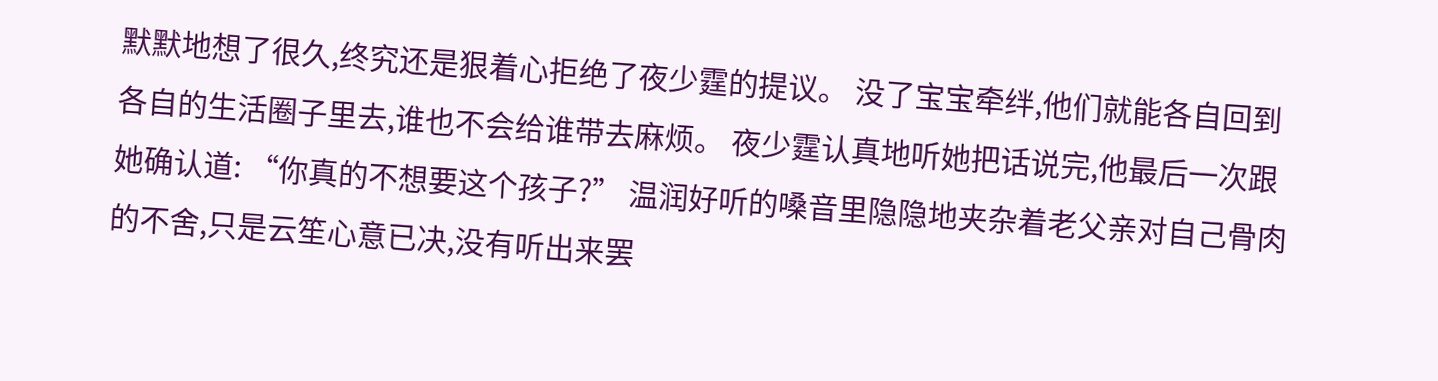默默地想了很久,终究还是狠着心拒绝了夜少霆的提议。 没了宝宝牵绊,他们就能各自回到各自的生活圈子里去,谁也不会给谁带去麻烦。 夜少霆认真地听她把话说完,他最后一次跟她确认道: “你真的不想要这个孩子?” 温润好听的嗓音里隐隐地夹杂着老父亲对自己骨肉的不舍,只是云笙心意已决,没有听出来罢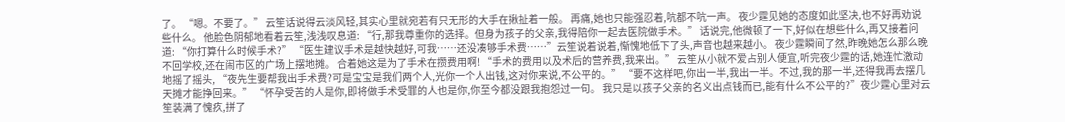了。 “嗯。不要了。” 云笙话说得云淡风轻,其实心里就宛若有只无形的大手在揪扯着一般。 再痛,她也只能强忍着,吭都不吭一声。 夜少霆见她的态度如此坚决,也不好再劝说些什么。 他脸色阴郁地看着云笙,浅浅叹息道: “行,那我尊重你的选择。但身为孩子的父亲,我得陪你一起去医院做手术。” 话说完,他微顿了一下,好似在想些什么,再又接着问道: “你打算什么时候手术?” “医生建议手术是越快越好,可我……还没凑够手术费……”云笙说着说着,惭愧地低下了头,声音也越来越小。 夜少霆瞬间了然,昨晚她怎么那么晚不回学校,还在闹市区的广场上摆地摊。 合着她这是为了手术在攒费用啊! “手术的费用以及术后的营养费,我来出。” 云笙从小就不爱占别人便宜,听完夜少霆的话,她连忙激动地摇了摇头, “夜先生要帮我出手术费?可是宝宝是我们两个人,光你一个人出钱,这对你来说,不公平的。” “要不这样吧,你出一半,我出一半。不过,我的那一半,还得我再去摆几天摊才能挣回来。” “怀孕受苦的人是你,即将做手术受罪的人也是你,你至今都没跟我抱怨过一句。 我只是以孩子父亲的名义出点钱而已,能有什么不公平的?”夜少霆心里对云笙装满了愧疚,拼了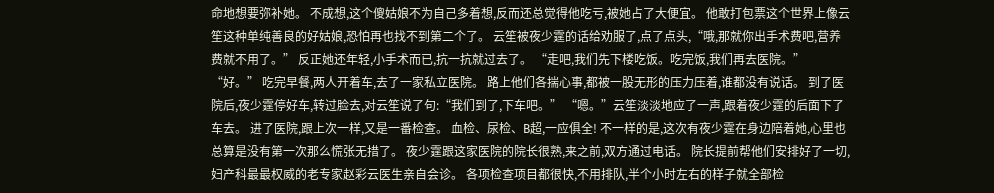命地想要弥补她。 不成想,这个傻姑娘不为自己多着想,反而还总觉得他吃亏,被她占了大便宜。 他敢打包票这个世界上像云笙这种单纯善良的好姑娘,恐怕再也找不到第二个了。 云笙被夜少霆的话给劝服了,点了点头,“哦,那就你出手术费吧,营养费就不用了。” 反正她还年轻,小手术而已,抗一抗就过去了。 “走吧,我们先下楼吃饭。吃完饭,我们再去医院。” “好。” 吃完早餐,两人开着车,去了一家私立医院。 路上他们各揣心事,都被一股无形的压力压着,谁都没有说话。 到了医院后,夜少霆停好车,转过脸去,对云笙说了句:“我们到了,下车吧。” “嗯。”云笙淡淡地应了一声,跟着夜少霆的后面下了车去。 进了医院,跟上次一样,又是一番检查。 血检、尿检、B超,一应俱全! 不一样的是,这次有夜少霆在身边陪着她,心里也总算是没有第一次那么慌张无措了。 夜少霆跟这家医院的院长很熟,来之前,双方通过电话。 院长提前帮他们安排好了一切,妇产科最最权威的老专家赵彩云医生亲自会诊。 各项检查项目都很快,不用排队,半个小时左右的样子就全部检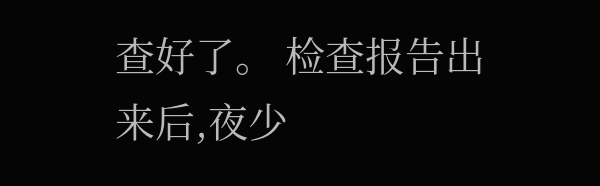查好了。 检查报告出来后,夜少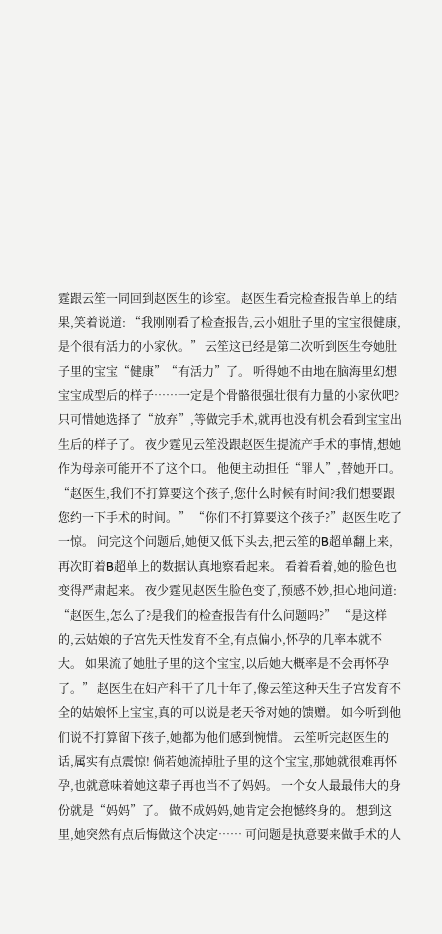霆跟云笙一同回到赵医生的诊室。 赵医生看完检查报告单上的结果,笑着说道: “我刚刚看了检查报告,云小姐肚子里的宝宝很健康,是个很有活力的小家伙。” 云笙这已经是第二次听到医生夸她肚子里的宝宝“健康”“有活力”了。 听得她不由地在脑海里幻想宝宝成型后的样子……一定是个骨骼很强壮很有力量的小家伙吧? 只可惜她选择了“放弃”,等做完手术,就再也没有机会看到宝宝出生后的样子了。 夜少霆见云笙没跟赵医生提流产手术的事情,想她作为母亲可能开不了这个口。 他便主动担任“罪人”,替她开口。 “赵医生,我们不打算要这个孩子,您什么时候有时间?我们想要跟您约一下手术的时间。” “你们不打算要这个孩子?”赵医生吃了一惊。 问完这个问题后,她便又低下头去,把云笙的B超单翻上来,再次盯着B超单上的数据认真地察看起来。 看着看着,她的脸色也变得严肃起来。 夜少霆见赵医生脸色变了,预感不妙,担心地问道: “赵医生,怎么了?是我们的检查报告有什么问题吗?” “是这样的,云姑娘的子宫先天性发育不全,有点偏小,怀孕的几率本就不大。 如果流了她肚子里的这个宝宝,以后她大概率是不会再怀孕了。” 赵医生在妇产科干了几十年了,像云笙这种天生子宫发育不全的姑娘怀上宝宝,真的可以说是老天爷对她的馈赠。 如今听到他们说不打算留下孩子,她都为他们感到惋惜。 云笙听完赵医生的话,属实有点震惊! 倘若她流掉肚子里的这个宝宝,那她就很难再怀孕,也就意味着她这辈子再也当不了妈妈。 一个女人最最伟大的身份就是“妈妈”了。 做不成妈妈,她肯定会抱憾终身的。 想到这里,她突然有点后悔做这个决定…… 可问题是执意要来做手术的人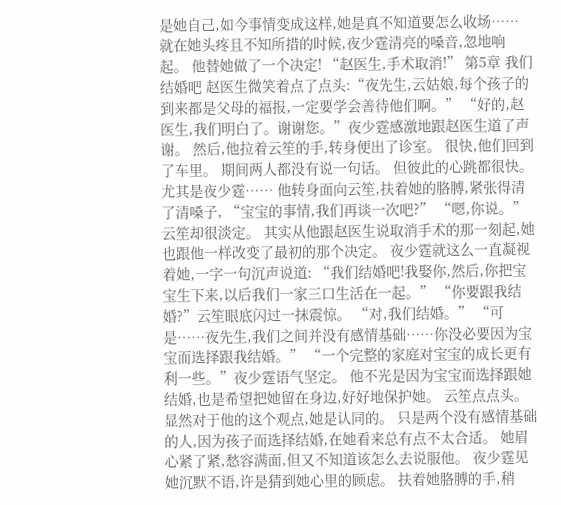是她自己,如今事情变成这样,她是真不知道要怎么收场…… 就在她头疼且不知所措的时候,夜少霆清亮的嗓音,忽地响起。 他替她做了一个决定! “赵医生,手术取消!” 第5章 我们结婚吧 赵医生微笑着点了点头:“夜先生,云姑娘,每个孩子的到来都是父母的福报,一定要学会善待他们啊。” “好的,赵医生,我们明白了。谢谢您。”夜少霆感激地跟赵医生道了声谢。 然后,他拉着云笙的手,转身便出了诊室。 很快,他们回到了车里。 期间两人都没有说一句话。 但彼此的心跳都很快。 尤其是夜少霆…… 他转身面向云笙,扶着她的胳膊,紧张得清了清嗓子, “宝宝的事情,我们再谈一次吧?” “嗯,你说。”云笙却很淡定。 其实从他跟赵医生说取消手术的那一刻起,她也跟他一样改变了最初的那个决定。 夜少霆就这么一直凝视着她,一字一句沉声说道: “我们结婚吧!我娶你,然后,你把宝宝生下来,以后我们一家三口生活在一起。” “你要跟我结婚?”云笙眼底闪过一抹震惊。 “对,我们结婚。” “可是……夜先生,我们之间并没有感情基础……你没必要因为宝宝而选择跟我结婚。” “一个完整的家庭对宝宝的成长更有利一些。”夜少霆语气坚定。 他不光是因为宝宝而选择跟她结婚,也是希望把她留在身边,好好地保护她。 云笙点点头。 显然对于他的这个观点,她是认同的。 只是两个没有感情基础的人,因为孩子而选择结婚,在她看来总有点不太合适。 她眉心紧了紧,愁容满面,但又不知道该怎么去说服他。 夜少霆见她沉默不语,许是猜到她心里的顾虑。 扶着她胳膊的手,稍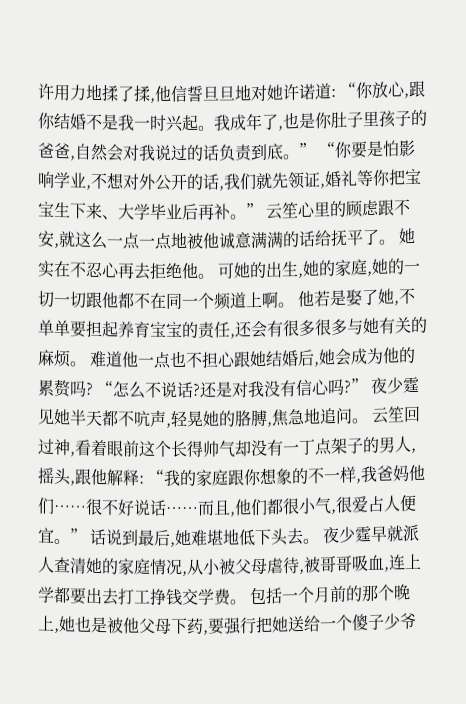许用力地揉了揉,他信誓旦旦地对她许诺道: “你放心,跟你结婚不是我一时兴起。我成年了,也是你肚子里孩子的爸爸,自然会对我说过的话负责到底。” “你要是怕影响学业,不想对外公开的话,我们就先领证,婚礼等你把宝宝生下来、大学毕业后再补。” 云笙心里的顾虑跟不安,就这么一点一点地被他诚意满满的话给抚平了。 她实在不忍心再去拒绝他。 可她的出生,她的家庭,她的一切一切跟他都不在同一个频道上啊。 他若是娶了她,不单单要担起养育宝宝的责任,还会有很多很多与她有关的麻烦。 难道他一点也不担心跟她结婚后,她会成为他的累赘吗? “怎么不说话?还是对我没有信心吗?” 夜少霆见她半天都不吭声,轻晃她的胳膊,焦急地追问。 云笙回过神,看着眼前这个长得帅气却没有一丁点架子的男人,摇头,跟他解释: “我的家庭跟你想象的不一样,我爸妈他们……很不好说话……而且,他们都很小气,很爱占人便宜。” 话说到最后,她难堪地低下头去。 夜少霆早就派人查清她的家庭情况,从小被父母虐待,被哥哥吸血,连上学都要出去打工挣钱交学费。 包括一个月前的那个晚上,她也是被他父母下药,要强行把她送给一个傻子少爷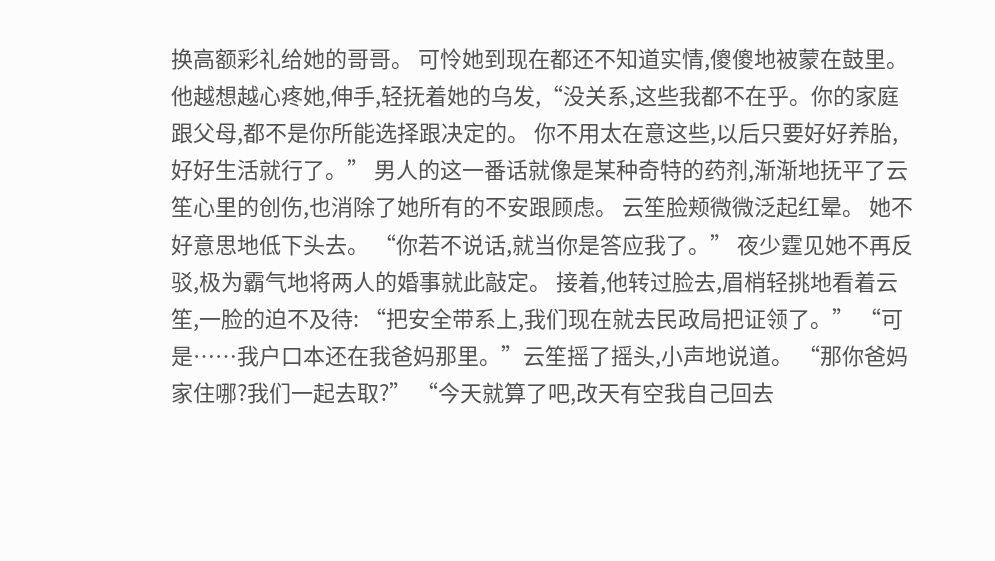换高额彩礼给她的哥哥。 可怜她到现在都还不知道实情,傻傻地被蒙在鼓里。 他越想越心疼她,伸手,轻抚着她的乌发,“没关系,这些我都不在乎。你的家庭跟父母,都不是你所能选择跟决定的。 你不用太在意这些,以后只要好好养胎,好好生活就行了。” 男人的这一番话就像是某种奇特的药剂,渐渐地抚平了云笙心里的创伤,也消除了她所有的不安跟顾虑。 云笙脸颊微微泛起红晕。 她不好意思地低下头去。 “你若不说话,就当你是答应我了。” 夜少霆见她不再反驳,极为霸气地将两人的婚事就此敲定。 接着,他转过脸去,眉梢轻挑地看着云笙,一脸的迫不及待: “把安全带系上,我们现在就去民政局把证领了。” “可是……我户口本还在我爸妈那里。”云笙摇了摇头,小声地说道。 “那你爸妈家住哪?我们一起去取?” “今天就算了吧,改天有空我自己回去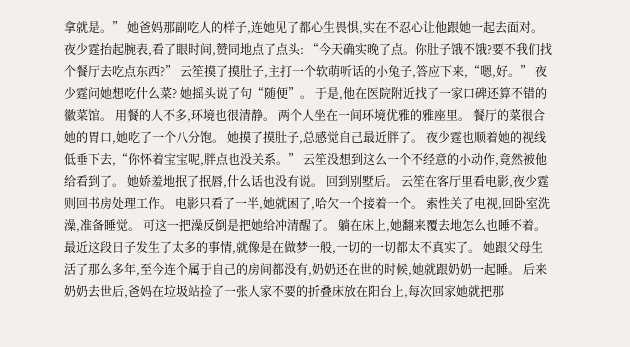拿就是。” 她爸妈那副吃人的样子,连她见了都心生畏惧,实在不忍心让他跟她一起去面对。 夜少霆抬起腕表,看了眼时间,赞同地点了点头: “今天确实晚了点。你肚子饿不饿?要不我们找个餐厅去吃点东西?” 云笙摸了摸肚子,主打一个软萌听话的小兔子,答应下来,“嗯,好。” 夜少霆问她想吃什么菜? 她摇头说了句“随便”。 于是,他在医院附近找了一家口碑还算不错的徽菜馆。 用餐的人不多,环境也很清静。 两个人坐在一间环境优雅的雅座里。 餐厅的菜很合她的胃口,她吃了一个八分饱。 她摸了摸肚子,总感觉自己最近胖了。 夜少霆也顺着她的视线低垂下去,“你怀着宝宝呢,胖点也没关系。” 云笙没想到这么一个不经意的小动作,竟然被他给看到了。 她娇羞地抿了抿唇,什么话也没有说。 回到别墅后。 云笙在客厅里看电影,夜少霆则回书房处理工作。 电影只看了一半,她就困了,哈欠一个接着一个。 索性关了电视,回卧室洗澡,准备睡觉。 可这一把澡反倒是把她给冲清醒了。 躺在床上,她翻来覆去地怎么也睡不着。 最近这段日子发生了太多的事情,就像是在做梦一般,一切的一切都太不真实了。 她跟父母生活了那么多年,至今连个属于自己的房间都没有,奶奶还在世的时候,她就跟奶奶一起睡。 后来奶奶去世后,爸妈在垃圾站捡了一张人家不要的折叠床放在阳台上,每次回家她就把那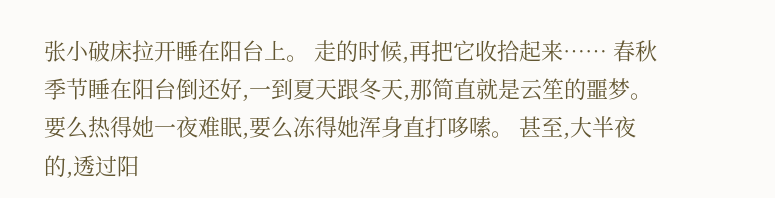张小破床拉开睡在阳台上。 走的时候,再把它收拾起来…… 春秋季节睡在阳台倒还好,一到夏天跟冬天,那简直就是云笙的噩梦。 要么热得她一夜难眠,要么冻得她浑身直打哆嗦。 甚至,大半夜的,透过阳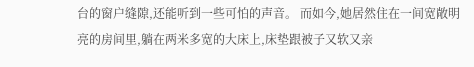台的窗户缝隙,还能听到一些可怕的声音。 而如今,她居然住在一间宽敞明亮的房间里,躺在两米多宽的大床上,床垫跟被子又软又亲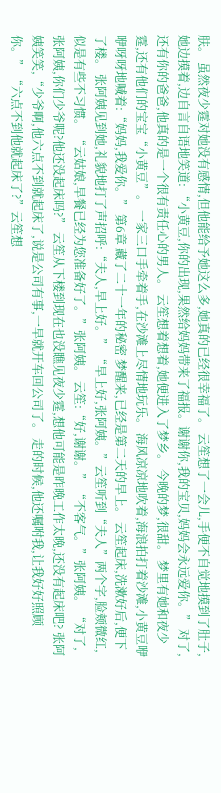肤。 虽然夜少霆对她没有感情,但他能给予她这么多,她真的已经很幸福了。 云笙想了一会儿,手便不自觉地摸到了肚子,她边摸着,边自言自语地笑道: “小黄豆,你的出现,果然给妈妈带来了福报。谢谢你,我的宝贝,妈妈会永远爱你。” 对了,还有你的爸爸,他真的是一个很有责任心的男人。 云笙想着想着,她便进入了梦乡。 今晚的梦,很甜。 梦里有她和夜少霆,还有他们的宝宝“小黄豆”。 一家三口手牵着手,在沙滩上尽情地玩乐。 海风凉凉地吹着,海浪拍打着沙滩,小黄豆咿咿呀呀地喊着:“妈妈,我爱你。” 第6章 藏了二十一年的秘密 梦醒来,已经是第二天的早上。 云笙起床,洗漱好后,便下了楼。 张阿姨见到她,礼貌地打了声招呼:“夫人,早上好。” “早上好,张阿姨。”云笙听到“夫人”两个字,脸颊微红,似是有些不习惯。 “云姑娘,早餐已经为您准备好了。”张阿姨。 云笙:“好,谢谢。” “不客气。”张阿姨。 “对了,张阿姨,你们少爷呢?他还没起床吗?” 云笙从下楼到现在也没瞧见夜少霆,想他可能是昨晚工作太晚,还没有起床吧? 张阿姨笑笑,“少爷啊,他六点不到就起床了,说是公司有事,一早就开车回公司了。 走的时候,他还嘱咐我,让我好好照顾你。” “六点不到他就起床了?”云笙想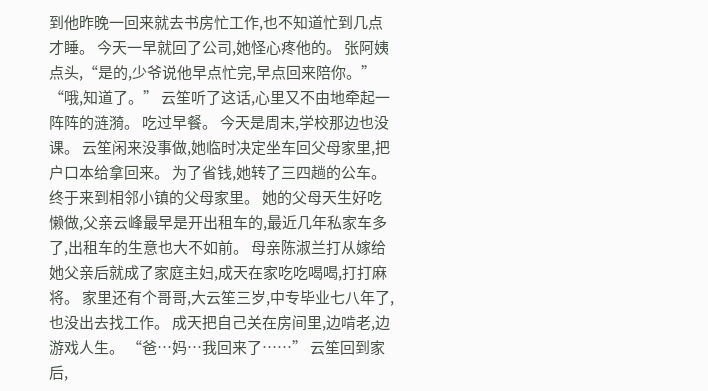到他昨晚一回来就去书房忙工作,也不知道忙到几点才睡。 今天一早就回了公司,她怪心疼他的。 张阿姨点头,“是的,少爷说他早点忙完,早点回来陪你。” “哦,知道了。” 云笙听了这话,心里又不由地牵起一阵阵的涟漪。 吃过早餐。 今天是周末,学校那边也没课。 云笙闲来没事做,她临时决定坐车回父母家里,把户口本给拿回来。 为了省钱,她转了三四趟的公车。 终于来到相邻小镇的父母家里。 她的父母天生好吃懒做,父亲云峰最早是开出租车的,最近几年私家车多了,出租车的生意也大不如前。 母亲陈淑兰打从嫁给她父亲后就成了家庭主妇,成天在家吃吃喝喝,打打麻将。 家里还有个哥哥,大云笙三岁,中专毕业七八年了,也没出去找工作。 成天把自己关在房间里,边啃老,边游戏人生。 “爸…妈…我回来了……” 云笙回到家后,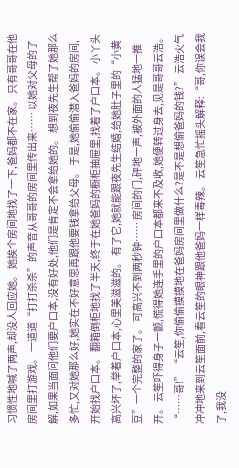习惯性地喊了两声,却没人回应她。 她挨个房间地找了一下,爸妈都不在家。 只有哥哥在他房间里打游戏。 一道道“打打杀杀”的声音从哥哥的房间里传出来…… 以她对父母的了解,如果当面问他们要户口本,没有好处,他们是肯定不会拿给她的。 想到夜先生帮了她那么多忙,又对她那么好,她实在不好意思再跟他要钱拿给父母。 于是,她偷偷潜入爸妈的房间,开始找户口本。 翻箱倒柜地找了半天,终于在她爸妈的橱柜抽屉里,找着了户口本。 小丫头高兴坏了,举着户口本,心里美滋滋的。 有了它,她就能跟夜先生结婚,给她肚子里的“小黄豆”一个完整的家了。 可高兴不到两秒钟…… 房间的门,砰地一声,被外面的人猛地一推开。 云笙吓得身子一颤,慌得她连手里的户口本都来不及收,她便转过身去,见是哥哥云浩。 “……哥!” “云笙,你偷偷摸摸地在爸妈房间里做什么?是不是想偷爸妈的钱?” 云浩火气冲冲地来到云笙面前,看云笙的眼神跟他爸妈一样毒辣。 云笙急忙摇头解释:“哥,你误会我了,我没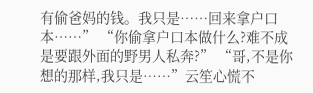有偷爸妈的钱。我只是……回来拿户口本……” “你偷拿户口本做什么?难不成是要跟外面的野男人私奔?” “哥,不是你想的那样,我只是……”云笙心慌不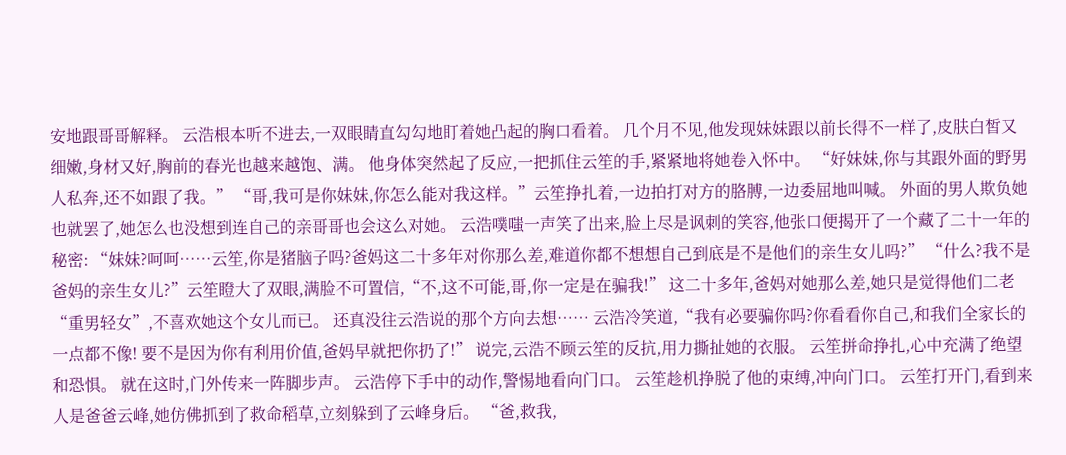安地跟哥哥解释。 云浩根本听不进去,一双眼睛直勾勾地盯着她凸起的胸口看着。 几个月不见,他发现妹妹跟以前长得不一样了,皮肤白皙又细嫩,身材又好,胸前的春光也越来越饱、满。 他身体突然起了反应,一把抓住云笙的手,紧紧地将她卷入怀中。 “好妹妹,你与其跟外面的野男人私奔,还不如跟了我。” “哥,我可是你妹妹,你怎么能对我这样。”云笙挣扎着,一边拍打对方的胳膊,一边委屈地叫喊。 外面的男人欺负她也就罢了,她怎么也没想到连自己的亲哥哥也会这么对她。 云浩噗嗤一声笑了出来,脸上尽是讽刺的笑容,他张口便揭开了一个藏了二十一年的秘密: “妹妹?呵呵……云笙,你是猪脑子吗?爸妈这二十多年对你那么差,难道你都不想想自己到底是不是他们的亲生女儿吗?” “什么?我不是爸妈的亲生女儿?”云笙瞪大了双眼,满脸不可置信,“不,这不可能,哥,你一定是在骗我!” 这二十多年,爸妈对她那么差,她只是觉得他们二老“重男轻女”,不喜欢她这个女儿而已。 还真没往云浩说的那个方向去想…… 云浩冷笑道,“我有必要骗你吗?你看看你自己,和我们全家长的一点都不像! 要不是因为你有利用价值,爸妈早就把你扔了!” 说完,云浩不顾云笙的反抗,用力撕扯她的衣服。 云笙拼命挣扎,心中充满了绝望和恐惧。 就在这时,门外传来一阵脚步声。 云浩停下手中的动作,警惕地看向门口。 云笙趁机挣脱了他的束缚,冲向门口。 云笙打开门,看到来人是爸爸云峰,她仿佛抓到了救命稻草,立刻躲到了云峰身后。 “爸,救我,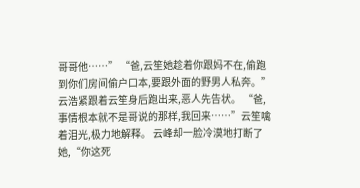哥哥他……” “爸,云笙她趁着你跟妈不在,偷跑到你们房间偷户口本,要跟外面的野男人私奔。” 云浩紧跟着云笙身后跑出来,恶人先告状。 “爸,事情根本就不是哥说的那样,我回来……”云笙噙着泪光,极力地解释。 云峰却一脸冷漠地打断了她,“你这死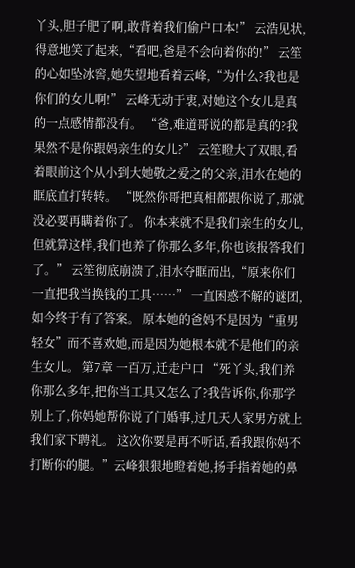丫头,胆子肥了啊,敢背着我们偷户口本!” 云浩见状,得意地笑了起来,“看吧,爸是不会向着你的!” 云笙的心如坠冰窖,她失望地看着云峰,“为什么?我也是你们的女儿啊!” 云峰无动于衷,对她这个女儿是真的一点感情都没有。 “爸,难道哥说的都是真的?我果然不是你跟妈亲生的女儿?” 云笙瞪大了双眼,看着眼前这个从小到大她敬之爱之的父亲,泪水在她的眶底直打转转。 “既然你哥把真相都跟你说了,那就没必要再瞒着你了。 你本来就不是我们亲生的女儿,但就算这样,我们也养了你那么多年,你也该报答我们了。” 云笙彻底崩溃了,泪水夺眶而出,“原来你们一直把我当换钱的工具……” 一直困惑不解的谜团,如今终于有了答案。 原本她的爸妈不是因为“重男轻女”而不喜欢她,而是因为她根本就不是他们的亲生女儿。 第7章 一百万,迁走户口 “死丫头,我们养你那么多年,把你当工具又怎么了?我告诉你,你那学别上了,你妈她帮你说了门婚事,过几天人家男方就上我们家下聘礼。 这次你要是再不听话,看我跟你妈不打断你的腿。”云峰狠狠地瞪着她,扬手指着她的鼻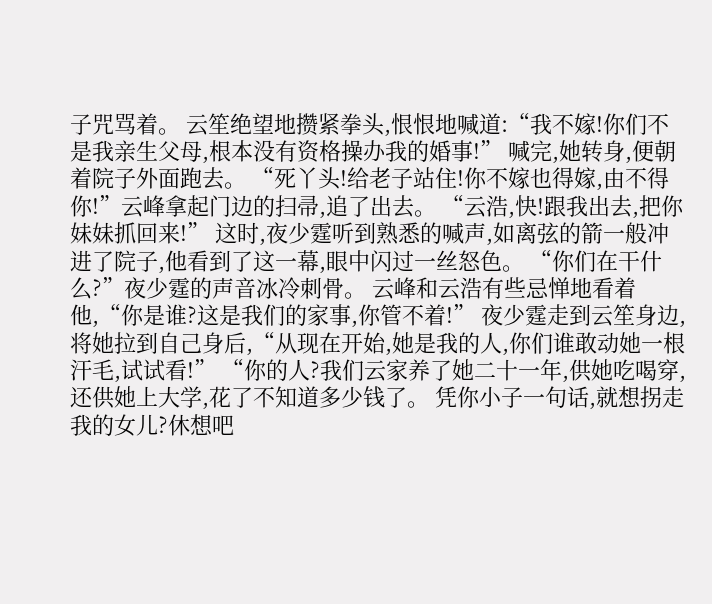子咒骂着。 云笙绝望地攒紧拳头,恨恨地喊道:“我不嫁!你们不是我亲生父母,根本没有资格操办我的婚事!” 喊完,她转身,便朝着院子外面跑去。 “死丫头!给老子站住!你不嫁也得嫁,由不得你!”云峰拿起门边的扫帚,追了出去。 “云浩,快!跟我出去,把你妹妹抓回来!” 这时,夜少霆听到熟悉的喊声,如离弦的箭一般冲进了院子,他看到了这一幕,眼中闪过一丝怒色。 “你们在干什么?”夜少霆的声音冰冷刺骨。 云峰和云浩有些忌惮地看着他,“你是谁?这是我们的家事,你管不着!” 夜少霆走到云笙身边,将她拉到自己身后,“从现在开始,她是我的人,你们谁敢动她一根汗毛,试试看!” “你的人?我们云家养了她二十一年,供她吃喝穿,还供她上大学,花了不知道多少钱了。 凭你小子一句话,就想拐走我的女儿?休想吧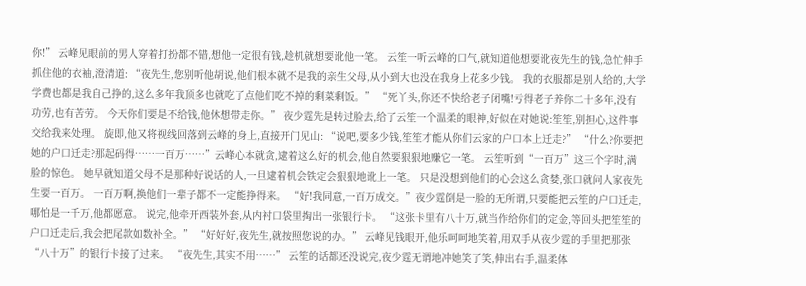你!” 云峰见眼前的男人穿着打扮都不错,想他一定很有钱,趁机就想要讹他一笔。 云笙一听云峰的口气,就知道他想要讹夜先生的钱,急忙伸手抓住他的衣袖,澄清道: “夜先生,您别听他胡说,他们根本就不是我的亲生父母,从小到大也没在我身上花多少钱。 我的衣服都是别人给的,大学学费也都是我自己挣的,这么多年我顶多也就吃了点他们吃不掉的剩菜剩饭。” “死丫头,你还不快给老子闭嘴!亏得老子养你二十多年,没有功劳,也有苦劳。 今天你们要是不给钱,他休想带走你。” 夜少霆先是转过脸去,给了云笙一个温柔的眼神,好似在对她说:笙笙,别担心,这件事交给我来处理。 旋即,他又将视线回落到云峰的身上,直接开门见山: “说吧,要多少钱,笙笙才能从你们云家的户口本上迁走?” “什么?你要把她的户口迁走?那起码得……一百万……”云峰心本就贪,逮着这么好的机会,他自然要狠狠地赚它一笔。 云笙听到“一百万”这三个字时,满脸的惊色。 她早就知道父母不是那种好说话的人,一旦逮着机会铁定会狠狠地讹上一笔。 只是没想到他们的心会这么贪婪,张口就问人家夜先生要一百万。 一百万啊,换他们一辈子都不一定能挣得来。 “好!我同意,一百万成交。”夜少霆倒是一脸的无所谓,只要能把云笙的户口迁走,哪怕是一千万,他都愿意。 说完,他牵开西装外套,从内衬口袋里掏出一张银行卡。 “这张卡里有八十万,就当作给你们的定金,等回头把笙笙的户口迁走后,我会把尾款如数补全。” “好好好,夜先生,就按照您说的办。” 云峰见钱眼开,他乐呵呵地笑着,用双手从夜少霆的手里把那张“八十万”的银行卡接了过来。 “夜先生,其实不用……” 云笙的话都还没说完,夜少霆无谓地冲她笑了笑,伸出右手,温柔体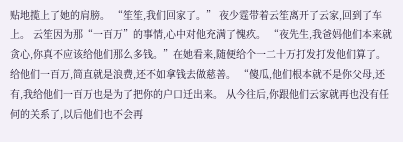贴地揽上了她的肩膀。 “笙笙,我们回家了。” 夜少霆带着云笙离开了云家,回到了车上。 云笙因为那“一百万”的事情,心中对他充满了愧疚。 “夜先生,我爸妈他们本来就贪心,你真不应该给他们那么多钱。”在她看来,随便给个一二十万打发打发他们算了。 给他们一百万,简直就是浪费,还不如拿钱去做慈善。 “傻瓜,他们根本就不是你父母,还有,我给他们一百万也是为了把你的户口迁出来。 从今往后,你跟他们云家就再也没有任何的关系了,以后他们也不会再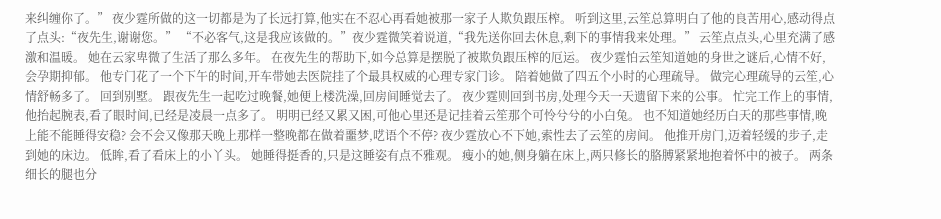来纠缠你了。” 夜少霆所做的这一切都是为了长远打算,他实在不忍心再看她被那一家子人欺负跟压榨。 听到这里,云笙总算明白了他的良苦用心,感动得点了点头:“夜先生,谢谢您。” “不必客气,这是我应该做的。”夜少霆微笑着说道,“我先送你回去休息,剩下的事情我来处理。” 云笙点点头,心里充满了感激和温暖。 她在云家卑微了生活了那么多年。 在夜先生的帮助下,如今总算是摆脱了被欺负跟压榨的厄运。 夜少霆怕云笙知道她的身世之谜后,心情不好,会孕期抑郁。 他专门花了一个下午的时间,开车带她去医院挂了个最具权威的心理专家门诊。 陪着她做了四五个小时的心理疏导。 做完心理疏导的云笙,心情舒畅多了。 回到别墅。 跟夜先生一起吃过晚餐,她便上楼洗澡,回房间睡觉去了。 夜少霆则回到书房,处理今天一天遗留下来的公事。 忙完工作上的事情,他抬起腕表,看了眼时间,已经是凌晨一点多了。 明明已经又累又困,可他心里还是记挂着云笙那个可怜兮兮的小白兔。 也不知道她经历白天的那些事情,晚上能不能睡得安稳? 会不会又像那天晚上那样一整晚都在做着噩梦,呓语个不停? 夜少霆放心不下她,索性去了云笙的房间。 他推开房门,迈着轻缓的步子,走到她的床边。 低眸,看了看床上的小丫头。 她睡得挺香的,只是这睡姿有点不雅观。 瘦小的她,侧身躺在床上,两只修长的胳膊紧紧地抱着怀中的被子。 两条细长的腿也分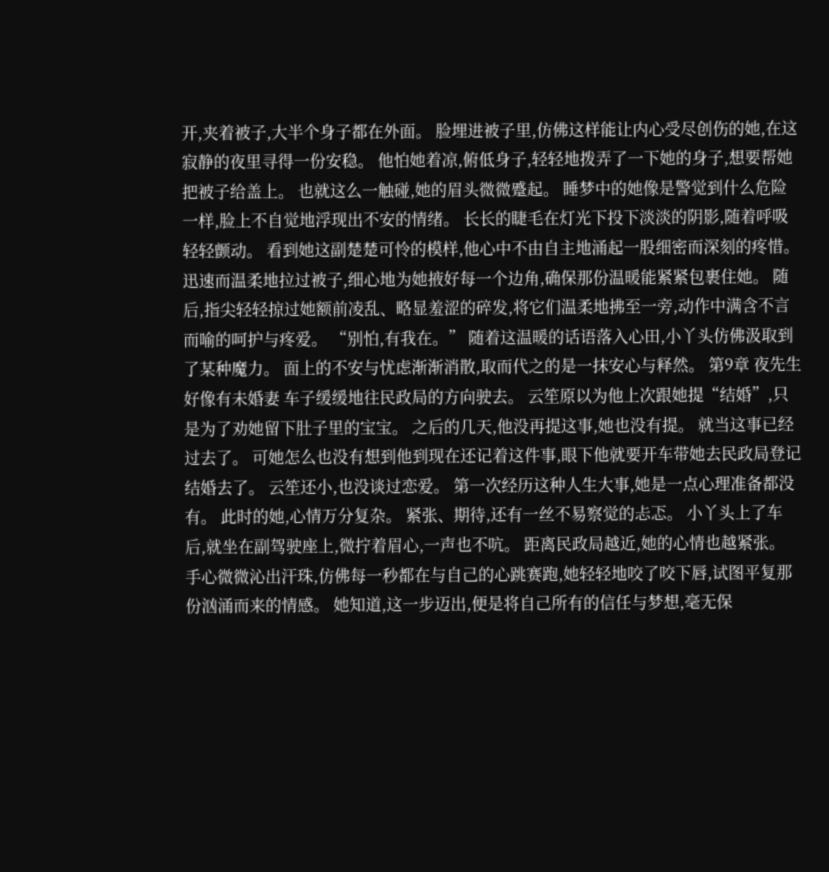开,夹着被子,大半个身子都在外面。 脸埋进被子里,仿佛这样能让内心受尽创伤的她,在这寂静的夜里寻得一份安稳。 他怕她着凉,俯低身子,轻轻地拨弄了一下她的身子,想要帮她把被子给盖上。 也就这么一触碰,她的眉头微微蹙起。 睡梦中的她像是警觉到什么危险一样,脸上不自觉地浮现出不安的情绪。 长长的睫毛在灯光下投下淡淡的阴影,随着呼吸轻轻颤动。 看到她这副楚楚可怜的模样,他心中不由自主地涌起一股细密而深刻的疼惜。 迅速而温柔地拉过被子,细心地为她掖好每一个边角,确保那份温暖能紧紧包裹住她。 随后,指尖轻轻掠过她额前凌乱、略显羞涩的碎发,将它们温柔地拂至一旁,动作中满含不言而喻的呵护与疼爱。 “别怕,有我在。” 随着这温暖的话语落入心田,小丫头仿佛汲取到了某种魔力。 面上的不安与忧虑渐渐消散,取而代之的是一抹安心与释然。 第9章 夜先生好像有未婚妻 车子缓缓地往民政局的方向驶去。 云笙原以为他上次跟她提“结婚”,只是为了劝她留下肚子里的宝宝。 之后的几天,他没再提这事,她也没有提。 就当这事已经过去了。 可她怎么也没有想到他到现在还记着这件事,眼下他就要开车带她去民政局登记结婚去了。 云笙还小,也没谈过恋爱。 第一次经历这种人生大事,她是一点心理准备都没有。 此时的她,心情万分复杂。 紧张、期待,还有一丝不易察觉的忐忑。 小丫头上了车后,就坐在副驾驶座上,微拧着眉心,一声也不吭。 距离民政局越近,她的心情也越紧张。 手心微微沁出汗珠,仿佛每一秒都在与自己的心跳赛跑,她轻轻地咬了咬下唇,试图平复那份汹涌而来的情感。 她知道,这一步迈出,便是将自己所有的信任与梦想,毫无保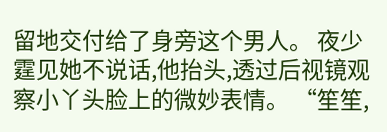留地交付给了身旁这个男人。 夜少霆见她不说话,他抬头,透过后视镜观察小丫头脸上的微妙表情。 “笙笙,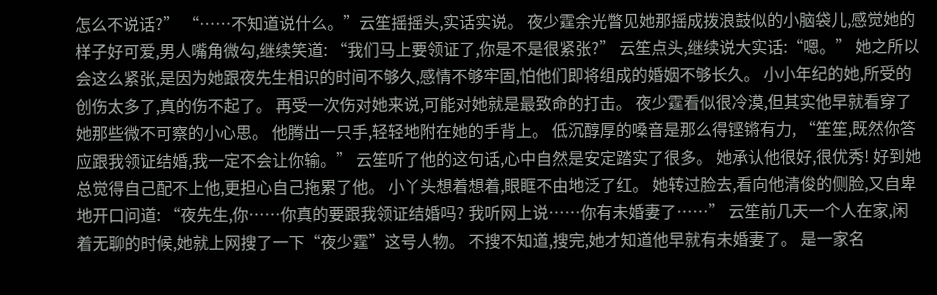怎么不说话?” “……不知道说什么。”云笙摇摇头,实话实说。 夜少霆余光瞥见她那摇成拨浪鼓似的小脑袋儿,感觉她的样子好可爱,男人嘴角微勾,继续笑道: “我们马上要领证了,你是不是很紧张?” 云笙点头,继续说大实话:“嗯。” 她之所以会这么紧张,是因为她跟夜先生相识的时间不够久,感情不够牢固,怕他们即将组成的婚姻不够长久。 小小年纪的她,所受的创伤太多了,真的伤不起了。 再受一次伤对她来说,可能对她就是最致命的打击。 夜少霆看似很冷漠,但其实他早就看穿了她那些微不可察的小心思。 他腾出一只手,轻轻地附在她的手背上。 低沉醇厚的嗓音是那么得铿锵有力, “笙笙,既然你答应跟我领证结婚,我一定不会让你输。” 云笙听了他的这句话,心中自然是安定踏实了很多。 她承认他很好,很优秀! 好到她总觉得自己配不上他,更担心自己拖累了他。 小丫头想着想着,眼眶不由地泛了红。 她转过脸去,看向他清俊的侧脸,又自卑地开口问道: “夜先生,你……你真的要跟我领证结婚吗? 我听网上说……你有未婚妻了……” 云笙前几天一个人在家,闲着无聊的时候,她就上网搜了一下“夜少霆”这号人物。 不搜不知道,搜完,她才知道他早就有未婚妻了。 是一家名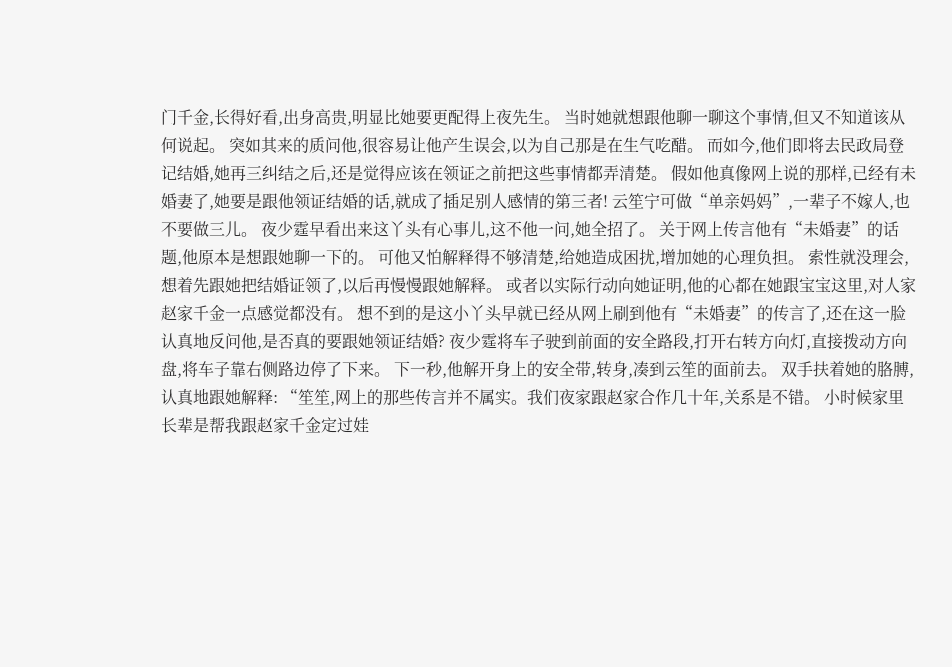门千金,长得好看,出身高贵,明显比她要更配得上夜先生。 当时她就想跟他聊一聊这个事情,但又不知道该从何说起。 突如其来的质问他,很容易让他产生误会,以为自己那是在生气吃醋。 而如今,他们即将去民政局登记结婚,她再三纠结之后,还是觉得应该在领证之前把这些事情都弄清楚。 假如他真像网上说的那样,已经有未婚妻了,她要是跟他领证结婚的话,就成了插足别人感情的第三者! 云笙宁可做“单亲妈妈”,一辈子不嫁人,也不要做三儿。 夜少霆早看出来这丫头有心事儿,这不他一问,她全招了。 关于网上传言他有“未婚妻”的话题,他原本是想跟她聊一下的。 可他又怕解释得不够清楚,给她造成困扰,增加她的心理负担。 索性就没理会,想着先跟她把结婚证领了,以后再慢慢跟她解释。 或者以实际行动向她证明,他的心都在她跟宝宝这里,对人家赵家千金一点感觉都没有。 想不到的是这小丫头早就已经从网上刷到他有“未婚妻”的传言了,还在这一脸认真地反问他,是否真的要跟她领证结婚? 夜少霆将车子驶到前面的安全路段,打开右转方向灯,直接拨动方向盘,将车子靠右侧路边停了下来。 下一秒,他解开身上的安全带,转身,凑到云笙的面前去。 双手扶着她的胳膊,认真地跟她解释: “笙笙,网上的那些传言并不属实。我们夜家跟赵家合作几十年,关系是不错。 小时候家里长辈是帮我跟赵家千金定过娃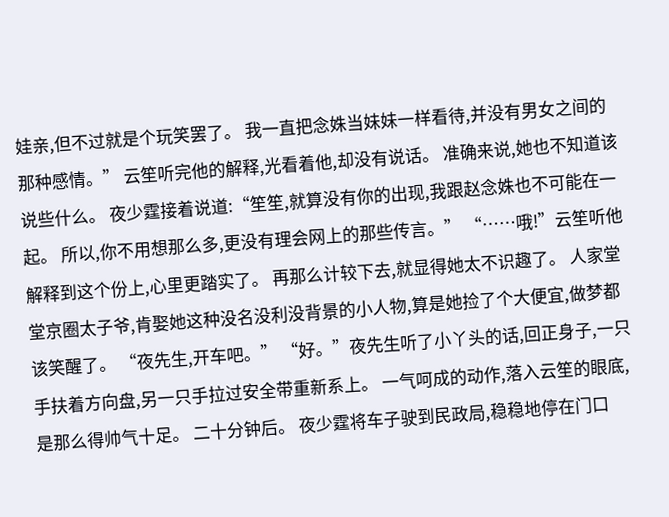娃亲,但不过就是个玩笑罢了。 我一直把念姝当妹妹一样看待,并没有男女之间的那种感情。” 云笙听完他的解释,光看着他,却没有说话。 准确来说,她也不知道该说些什么。 夜少霆接着说道:“笙笙,就算没有你的出现,我跟赵念姝也不可能在一起。 所以,你不用想那么多,更没有理会网上的那些传言。” “……哦!”云笙听他解释到这个份上,心里更踏实了。 再那么计较下去,就显得她太不识趣了。 人家堂堂京圈太子爷,肯娶她这种没名没利没背景的小人物,算是她捡了个大便宜,做梦都该笑醒了。 “夜先生,开车吧。” “好。”夜先生听了小丫头的话,回正身子,一只手扶着方向盘,另一只手拉过安全带重新系上。 一气呵成的动作,落入云笙的眼底,是那么得帅气十足。 二十分钟后。 夜少霆将车子驶到民政局,稳稳地停在门口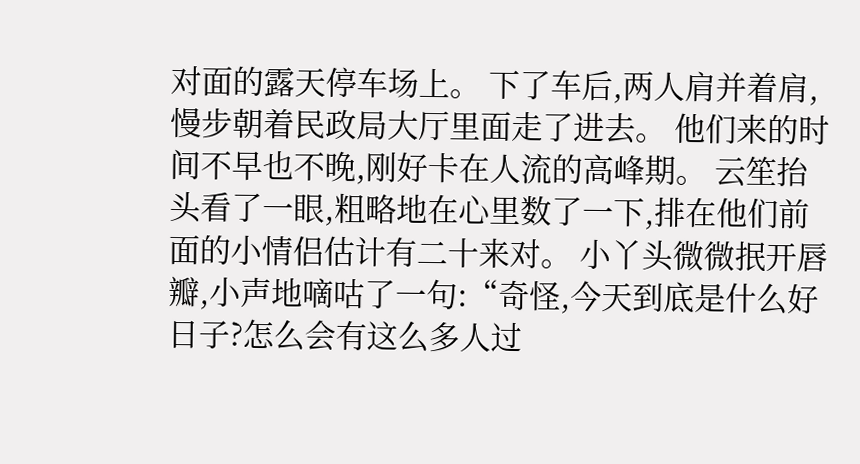对面的露天停车场上。 下了车后,两人肩并着肩,慢步朝着民政局大厅里面走了进去。 他们来的时间不早也不晚,刚好卡在人流的高峰期。 云笙抬头看了一眼,粗略地在心里数了一下,排在他们前面的小情侣估计有二十来对。 小丫头微微抿开唇瓣,小声地嘀咕了一句:“奇怪,今天到底是什么好日子?怎么会有这么多人过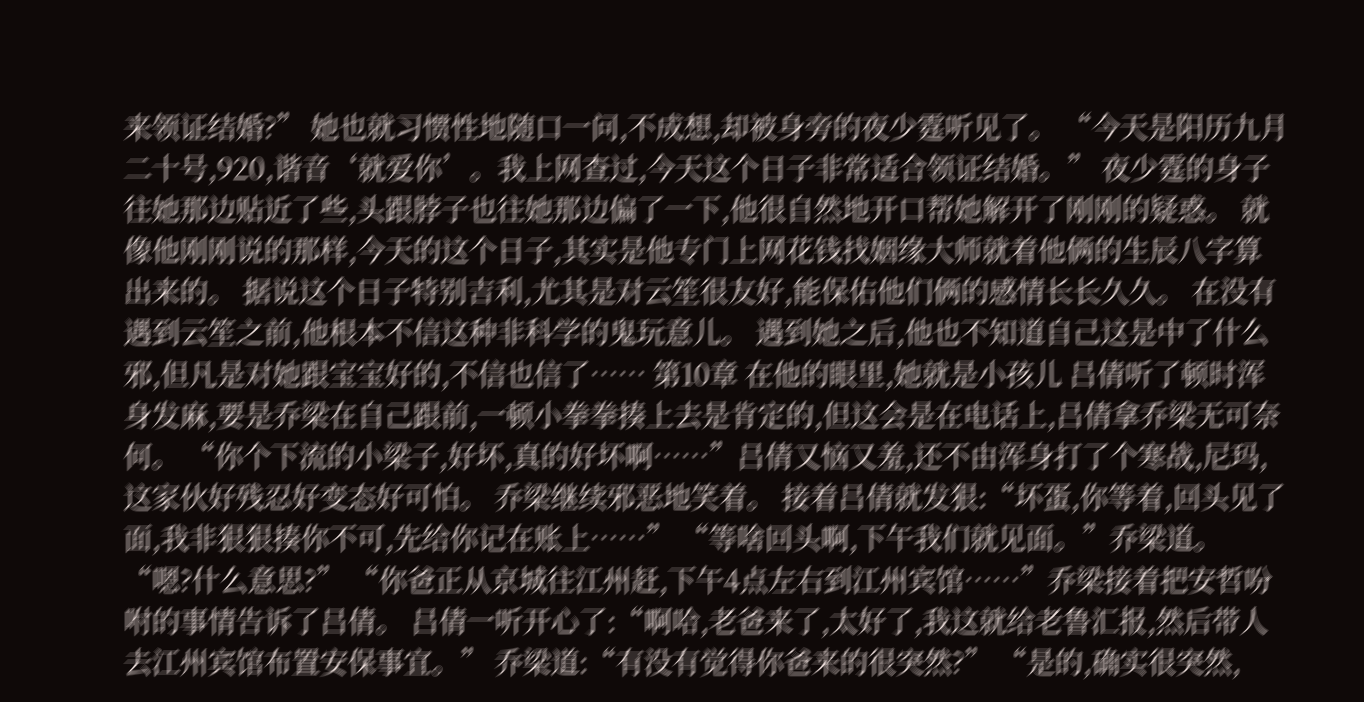来领证结婚?” 她也就习惯性地随口一问,不成想,却被身旁的夜少霆听见了。 “今天是阳历九月二十号,920,谐音‘就爱你’。我上网查过,今天这个日子非常适合领证结婚。” 夜少霆的身子往她那边贴近了些,头跟脖子也往她那边偏了一下,他很自然地开口帮她解开了刚刚的疑惑。 就像他刚刚说的那样,今天的这个日子,其实是他专门上网花钱找姻缘大师就着他俩的生辰八字算出来的。 据说这个日子特别吉利,尤其是对云笙很友好,能保佑他们俩的感情长长久久。 在没有遇到云笙之前,他根本不信这种非科学的鬼玩意儿。 遇到她之后,他也不知道自己这是中了什么邪,但凡是对她跟宝宝好的,不信也信了…… 第10章 在他的眼里,她就是小孩儿 吕倩听了顿时浑身发麻,要是乔梁在自己跟前,一顿小拳拳揍上去是肯定的,但这会是在电话上,吕倩拿乔梁无可奈何。 “你个下流的小梁子,好坏,真的好坏啊……”吕倩又恼又羞,还不由浑身打了个寒战,尼玛,这家伙好残忍好变态好可怕。 乔梁继续邪恶地笑着。 接着吕倩就发狠:“坏蛋,你等着,回头见了面,我非狠狠揍你不可,先给你记在账上……” “等啥回头啊,下午我们就见面。”乔梁道。 “嗯?什么意思?” “你爸正从京城往江州赶,下午4点左右到江州宾馆……”乔梁接着把安哲吩咐的事情告诉了吕倩。 吕倩一听开心了:“啊哈,老爸来了,太好了,我这就给老鲁汇报,然后带人去江州宾馆布置安保事宜。” 乔梁道:“有没有觉得你爸来的很突然?” “是的,确实很突然,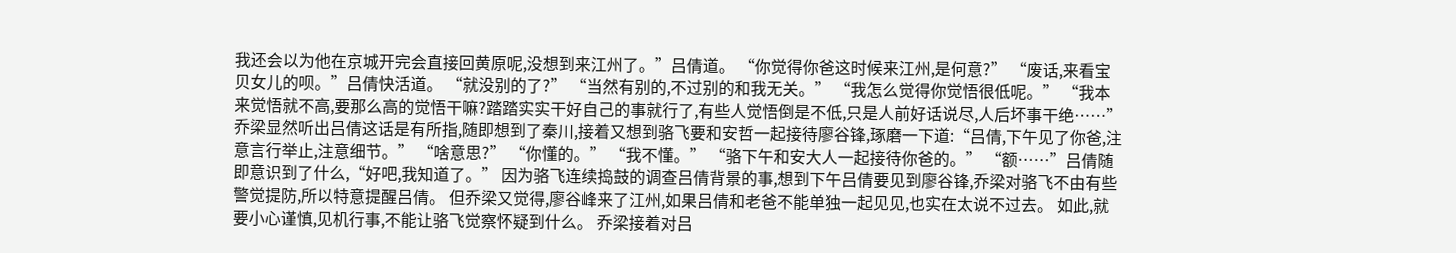我还会以为他在京城开完会直接回黄原呢,没想到来江州了。”吕倩道。 “你觉得你爸这时候来江州,是何意?” “废话,来看宝贝女儿的呗。”吕倩快活道。 “就没别的了?” “当然有别的,不过别的和我无关。” “我怎么觉得你觉悟很低呢。” “我本来觉悟就不高,要那么高的觉悟干嘛?踏踏实实干好自己的事就行了,有些人觉悟倒是不低,只是人前好话说尽,人后坏事干绝……” 乔梁显然听出吕倩这话是有所指,随即想到了秦川,接着又想到骆飞要和安哲一起接待廖谷锋,琢磨一下道:“吕倩,下午见了你爸,注意言行举止,注意细节。” “啥意思?” “你懂的。” “我不懂。” “骆下午和安大人一起接待你爸的。” “额……”吕倩随即意识到了什么,“好吧,我知道了。” 因为骆飞连续捣鼓的调查吕倩背景的事,想到下午吕倩要见到廖谷锋,乔梁对骆飞不由有些警觉提防,所以特意提醒吕倩。 但乔梁又觉得,廖谷峰来了江州,如果吕倩和老爸不能单独一起见见,也实在太说不过去。 如此,就要小心谨慎,见机行事,不能让骆飞觉察怀疑到什么。 乔梁接着对吕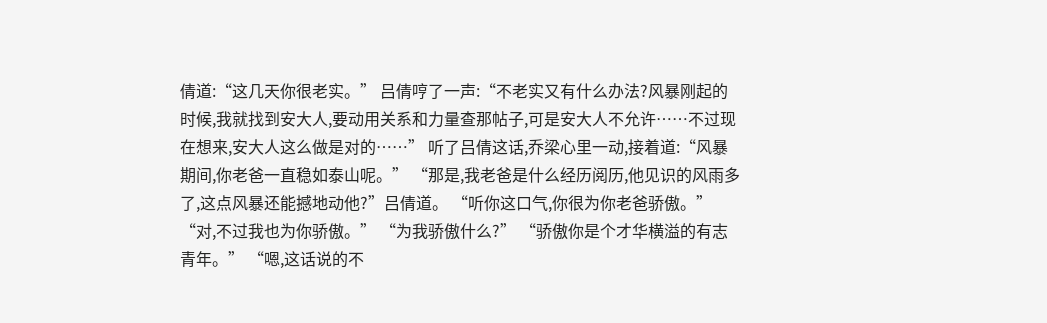倩道:“这几天你很老实。” 吕倩哼了一声:“不老实又有什么办法?风暴刚起的时候,我就找到安大人,要动用关系和力量查那帖子,可是安大人不允许……不过现在想来,安大人这么做是对的……” 听了吕倩这话,乔梁心里一动,接着道:“风暴期间,你老爸一直稳如泰山呢。” “那是,我老爸是什么经历阅历,他见识的风雨多了,这点风暴还能撼地动他?”吕倩道。 “听你这口气,你很为你老爸骄傲。” “对,不过我也为你骄傲。” “为我骄傲什么?” “骄傲你是个才华横溢的有志青年。” “嗯,这话说的不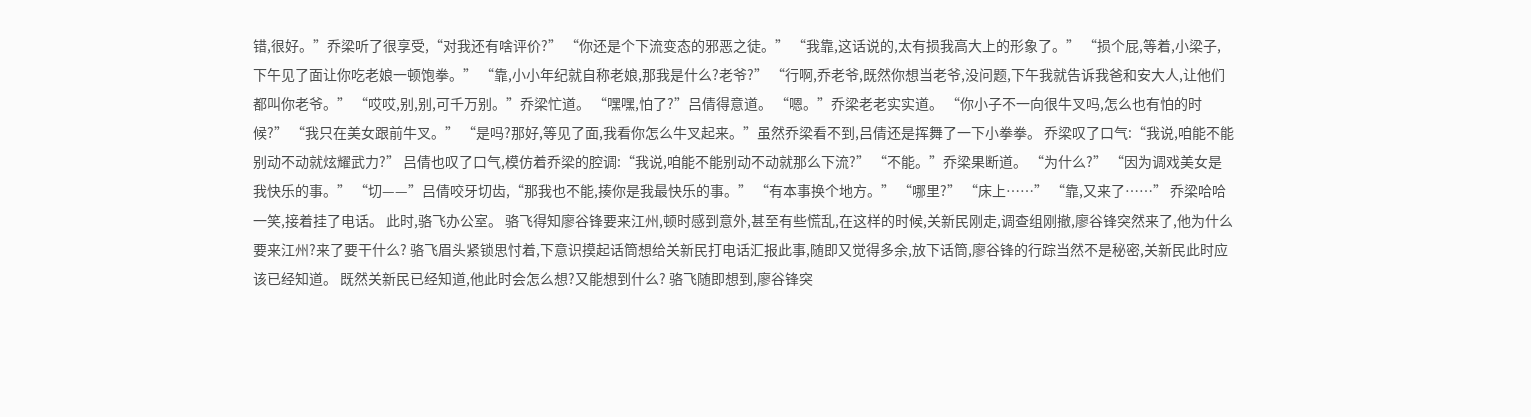错,很好。”乔梁听了很享受,“对我还有啥评价?” “你还是个下流变态的邪恶之徒。” “我靠,这话说的,太有损我高大上的形象了。” “损个屁,等着,小梁子,下午见了面让你吃老娘一顿饱拳。” “靠,小小年纪就自称老娘,那我是什么?老爷?” “行啊,乔老爷,既然你想当老爷,没问题,下午我就告诉我爸和安大人,让他们都叫你老爷。” “哎哎,别,别,可千万别。”乔梁忙道。 “嘿嘿,怕了?”吕倩得意道。 “嗯。”乔梁老老实实道。 “你小子不一向很牛叉吗,怎么也有怕的时候?” “我只在美女跟前牛叉。” “是吗?那好,等见了面,我看你怎么牛叉起来。”虽然乔梁看不到,吕倩还是挥舞了一下小拳拳。 乔梁叹了口气:“我说,咱能不能别动不动就炫耀武力?” 吕倩也叹了口气,模仿着乔梁的腔调:“我说,咱能不能别动不动就那么下流?” “不能。”乔梁果断道。 “为什么?” “因为调戏美女是我快乐的事。” “切——”吕倩咬牙切齿,“那我也不能,揍你是我最快乐的事。” “有本事换个地方。” “哪里?” “床上……” “靠,又来了……” 乔梁哈哈一笑,接着挂了电话。 此时,骆飞办公室。 骆飞得知廖谷锋要来江州,顿时感到意外,甚至有些慌乱,在这样的时候,关新民刚走,调查组刚撤,廖谷锋突然来了,他为什么要来江州?来了要干什么? 骆飞眉头紧锁思忖着,下意识摸起话筒想给关新民打电话汇报此事,随即又觉得多余,放下话筒,廖谷锋的行踪当然不是秘密,关新民此时应该已经知道。 既然关新民已经知道,他此时会怎么想?又能想到什么? 骆飞随即想到,廖谷锋突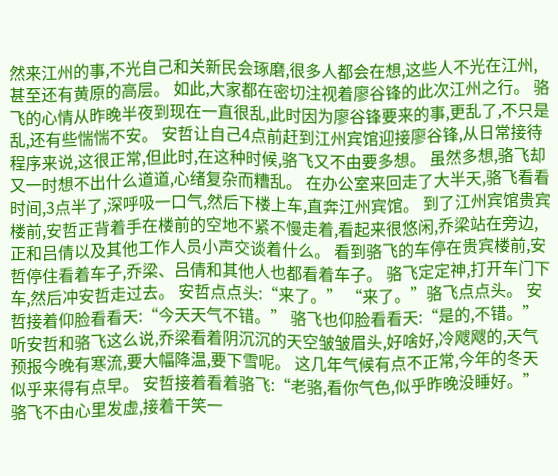然来江州的事,不光自己和关新民会琢磨,很多人都会在想,这些人不光在江州,甚至还有黄原的高层。 如此,大家都在密切注视着廖谷锋的此次江州之行。 骆飞的心情从昨晚半夜到现在一直很乱,此时因为廖谷锋要来的事,更乱了,不只是乱,还有些惴惴不安。 安哲让自己4点前赶到江州宾馆迎接廖谷锋,从日常接待程序来说,这很正常,但此时,在这种时候,骆飞又不由要多想。 虽然多想,骆飞却又一时想不出什么道道,心绪复杂而糟乱。 在办公室来回走了大半天,骆飞看看时间,3点半了,深呼吸一口气,然后下楼上车,直奔江州宾馆。 到了江州宾馆贵宾楼前,安哲正背着手在楼前的空地不紧不慢走着,看起来很悠闲,乔梁站在旁边,正和吕倩以及其他工作人员小声交谈着什么。 看到骆飞的车停在贵宾楼前,安哲停住看着车子,乔梁、吕倩和其他人也都看着车子。 骆飞定定神,打开车门下车,然后冲安哲走过去。 安哲点点头:“来了。” “来了。”骆飞点点头。 安哲接着仰脸看看天:“今天天气不错。” 骆飞也仰脸看看天:“是的,不错。” 听安哲和骆飞这么说,乔梁看着阴沉沉的天空皱皱眉头,好啥好,冷飕飕的,天气预报今晚有寒流,要大幅降温,要下雪呢。 这几年气候有点不正常,今年的冬天似乎来得有点早。 安哲接着看着骆飞:“老骆,看你气色,似乎昨晚没睡好。” 骆飞不由心里发虚,接着干笑一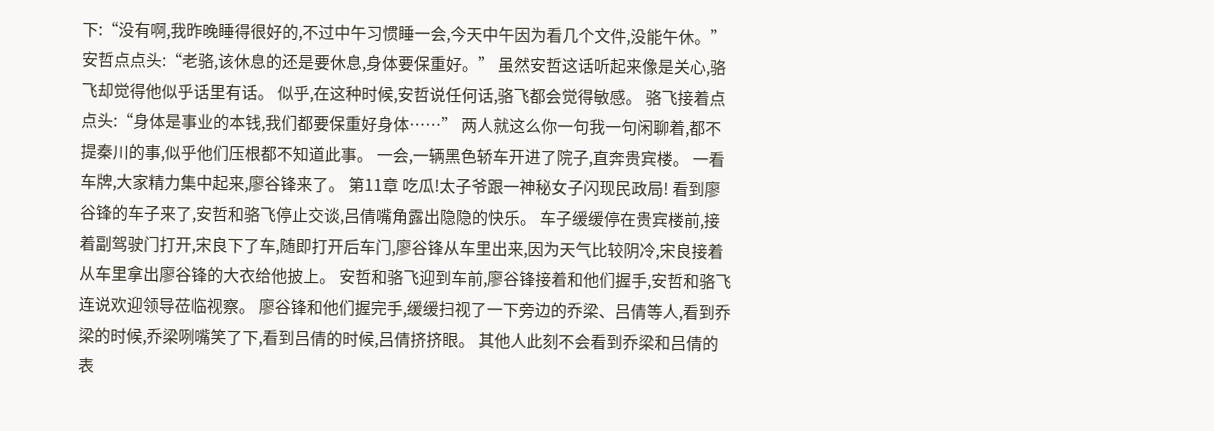下:“没有啊,我昨晚睡得很好的,不过中午习惯睡一会,今天中午因为看几个文件,没能午休。” 安哲点点头:“老骆,该休息的还是要休息,身体要保重好。” 虽然安哲这话听起来像是关心,骆飞却觉得他似乎话里有话。 似乎,在这种时候,安哲说任何话,骆飞都会觉得敏感。 骆飞接着点点头:“身体是事业的本钱,我们都要保重好身体……” 两人就这么你一句我一句闲聊着,都不提秦川的事,似乎他们压根都不知道此事。 一会,一辆黑色轿车开进了院子,直奔贵宾楼。 一看车牌,大家精力集中起来,廖谷锋来了。 第11章 吃瓜!太子爷跟一神秘女子闪现民政局! 看到廖谷锋的车子来了,安哲和骆飞停止交谈,吕倩嘴角露出隐隐的快乐。 车子缓缓停在贵宾楼前,接着副驾驶门打开,宋良下了车,随即打开后车门,廖谷锋从车里出来,因为天气比较阴冷,宋良接着从车里拿出廖谷锋的大衣给他披上。 安哲和骆飞迎到车前,廖谷锋接着和他们握手,安哲和骆飞连说欢迎领导莅临视察。 廖谷锋和他们握完手,缓缓扫视了一下旁边的乔梁、吕倩等人,看到乔梁的时候,乔梁咧嘴笑了下,看到吕倩的时候,吕倩挤挤眼。 其他人此刻不会看到乔梁和吕倩的表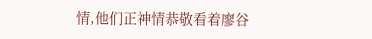情,他们正神情恭敬看着廖谷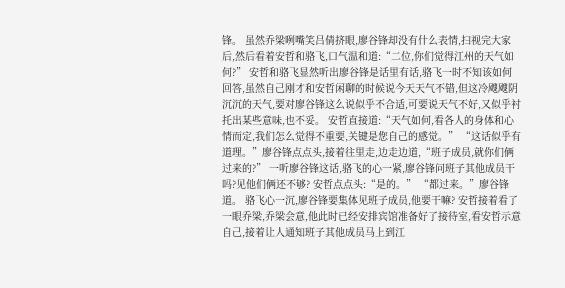锋。 虽然乔梁咧嘴笑吕倩挤眼,廖谷锋却没有什么表情,扫视完大家后,然后看着安哲和骆飞,口气温和道:“二位,你们觉得江州的天气如何?” 安哲和骆飞显然听出廖谷锋是话里有话,骆飞一时不知该如何回答,虽然自己刚才和安哲闲聊的时候说今天天气不错,但这冷飕飕阴沉沉的天气,要对廖谷锋这么说似乎不合适,可要说天气不好,又似乎衬托出某些意味,也不妥。 安哲直接道:“天气如何,看各人的身体和心情而定,我们怎么觉得不重要,关键是您自己的感觉。” “这话似乎有道理。”廖谷锋点点头,接着往里走,边走边道,“班子成员,就你们俩过来的?” 一听廖谷锋这话,骆飞的心一紧,廖谷锋问班子其他成员干吗?见他们俩还不够? 安哲点点头:“是的。” “都过来。”廖谷锋道。 骆飞心一沉,廖谷锋要集体见班子成员,他要干嘛? 安哲接着看了一眼乔梁,乔梁会意,他此时已经安排宾馆准备好了接待室,看安哲示意自己,接着让人通知班子其他成员马上到江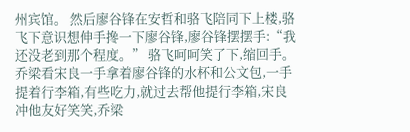州宾馆。 然后廖谷锋在安哲和骆飞陪同下上楼,骆飞下意识想伸手搀一下廖谷锋,廖谷锋摆摆手:“我还没老到那个程度。” 骆飞呵呵笑了下,缩回手。 乔梁看宋良一手拿着廖谷锋的水杯和公文包,一手提着行李箱,有些吃力,就过去帮他提行李箱,宋良冲他友好笑笑,乔梁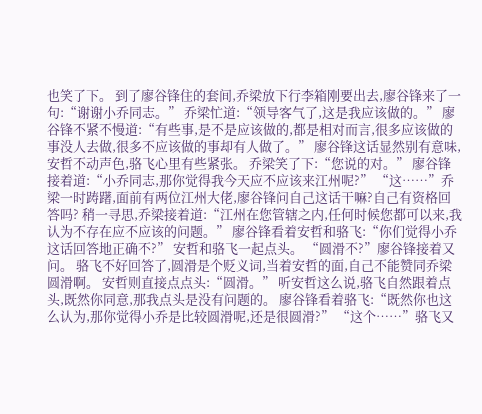也笑了下。 到了廖谷锋住的套间,乔梁放下行李箱刚要出去,廖谷锋来了一句:“谢谢小乔同志。” 乔梁忙道:“领导客气了,这是我应该做的。” 廖谷锋不紧不慢道:“有些事,是不是应该做的,都是相对而言,很多应该做的事没人去做,很多不应该做的事却有人做了。” 廖谷锋这话显然别有意味,安哲不动声色,骆飞心里有些紧张。 乔梁笑了下:“您说的对。” 廖谷锋接着道:“小乔同志,那你觉得我今天应不应该来江州呢?” “这……”乔梁一时踌躇,面前有两位江州大佬,廖谷锋问自己这话干嘛?自己有资格回答吗? 稍一寻思,乔梁接着道:“江州在您管辖之内,任何时候您都可以来,我认为不存在应不应该的问题。” 廖谷锋看着安哲和骆飞:“你们觉得小乔这话回答地正确不?” 安哲和骆飞一起点头。 “圆滑不?”廖谷锋接着又问。 骆飞不好回答了,圆滑是个贬义词,当着安哲的面,自己不能赞同乔梁圆滑啊。 安哲则直接点点头:“圆滑。” 听安哲这么说,骆飞自然跟着点头,既然你同意,那我点头是没有问题的。 廖谷锋看着骆飞:“既然你也这么认为,那你觉得小乔是比较圆滑呢,还是很圆滑?” “这个……”骆飞又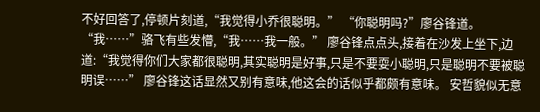不好回答了,停顿片刻道,“我觉得小乔很聪明。” “你聪明吗?”廖谷锋道。 “我……”骆飞有些发懵,“我……我一般。” 廖谷锋点点头,接着在沙发上坐下,边道:“我觉得你们大家都很聪明,其实聪明是好事,只是不要耍小聪明,只是聪明不要被聪明误……” 廖谷锋这话显然又别有意味,他这会的话似乎都颇有意味。 安哲貌似无意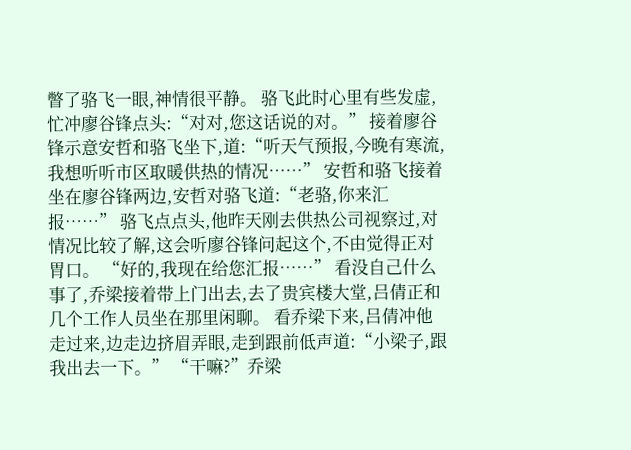瞥了骆飞一眼,神情很平静。 骆飞此时心里有些发虚,忙冲廖谷锋点头:“对对,您这话说的对。” 接着廖谷锋示意安哲和骆飞坐下,道:“听天气预报,今晚有寒流,我想听听市区取暖供热的情况……” 安哲和骆飞接着坐在廖谷锋两边,安哲对骆飞道:“老骆,你来汇报……” 骆飞点点头,他昨天刚去供热公司视察过,对情况比较了解,这会听廖谷锋问起这个,不由觉得正对胃口。 “好的,我现在给您汇报……” 看没自己什么事了,乔梁接着带上门出去,去了贵宾楼大堂,吕倩正和几个工作人员坐在那里闲聊。 看乔梁下来,吕倩冲他走过来,边走边挤眉弄眼,走到跟前低声道:“小梁子,跟我出去一下。” “干嘛?”乔梁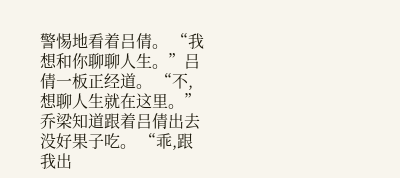警惕地看着吕倩。 “我想和你聊聊人生。”吕倩一板正经道。 “不,想聊人生就在这里。”乔梁知道跟着吕倩出去没好果子吃。 “乖,跟我出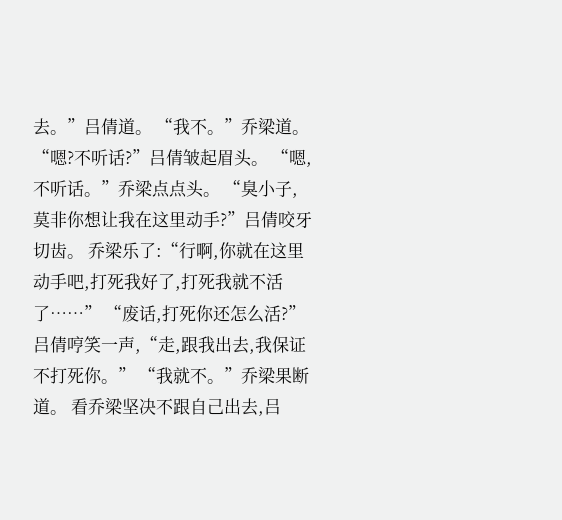去。”吕倩道。 “我不。”乔梁道。 “嗯?不听话?”吕倩皱起眉头。 “嗯,不听话。”乔梁点点头。 “臭小子,莫非你想让我在这里动手?”吕倩咬牙切齿。 乔梁乐了:“行啊,你就在这里动手吧,打死我好了,打死我就不活了……” “废话,打死你还怎么活?”吕倩哼笑一声,“走,跟我出去,我保证不打死你。” “我就不。”乔梁果断道。 看乔梁坚决不跟自己出去,吕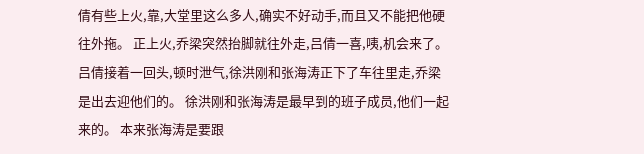倩有些上火,靠,大堂里这么多人,确实不好动手,而且又不能把他硬往外拖。 正上火,乔梁突然抬脚就往外走,吕倩一喜,咦,机会来了。 吕倩接着一回头,顿时泄气,徐洪刚和张海涛正下了车往里走,乔梁是出去迎他们的。 徐洪刚和张海涛是最早到的班子成员,他们一起来的。 本来张海涛是要跟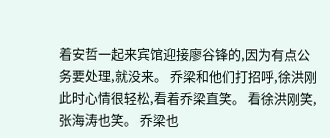着安哲一起来宾馆迎接廖谷锋的,因为有点公务要处理,就没来。 乔梁和他们打招呼,徐洪刚此时心情很轻松,看着乔梁直笑。 看徐洪刚笑,张海涛也笑。 乔梁也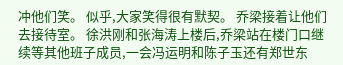冲他们笑。 似乎,大家笑得很有默契。 乔梁接着让他们去接待室。 徐洪刚和张海涛上楼后,乔梁站在楼门口继续等其他班子成员,一会冯运明和陈子玉还有郑世东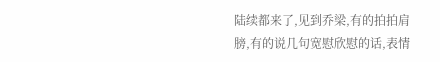陆续都来了,见到乔梁,有的拍拍肩膀,有的说几句宽慰欣慰的话,表情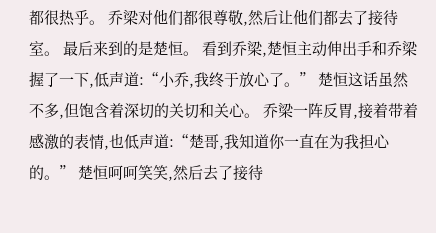都很热乎。 乔梁对他们都很尊敬,然后让他们都去了接待室。 最后来到的是楚恒。 看到乔梁,楚恒主动伸出手和乔梁握了一下,低声道:“小乔,我终于放心了。” 楚恒这话虽然不多,但饱含着深切的关切和关心。 乔梁一阵反胃,接着带着感激的表情,也低声道:“楚哥,我知道你一直在为我担心的。” 楚恒呵呵笑笑,然后去了接待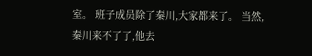室。 班子成员除了秦川,大家都来了。 当然,秦川来不了了,他去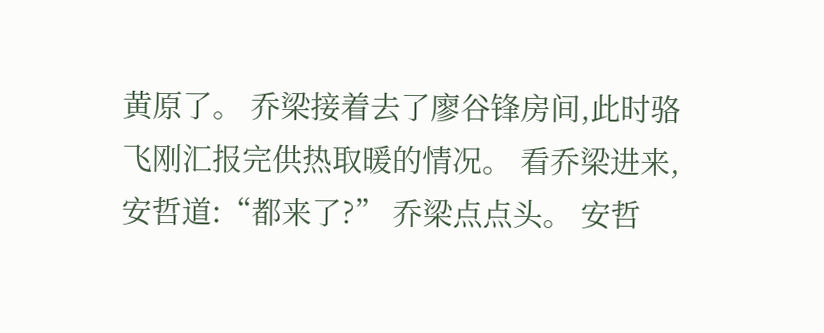黄原了。 乔梁接着去了廖谷锋房间,此时骆飞刚汇报完供热取暖的情况。 看乔梁进来,安哲道:“都来了?” 乔梁点点头。 安哲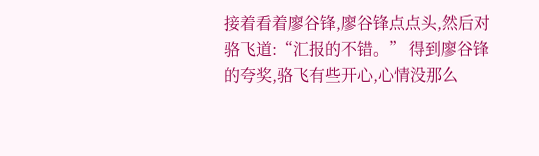接着看着廖谷锋,廖谷锋点点头,然后对骆飞道:“汇报的不错。” 得到廖谷锋的夸奖,骆飞有些开心,心情没那么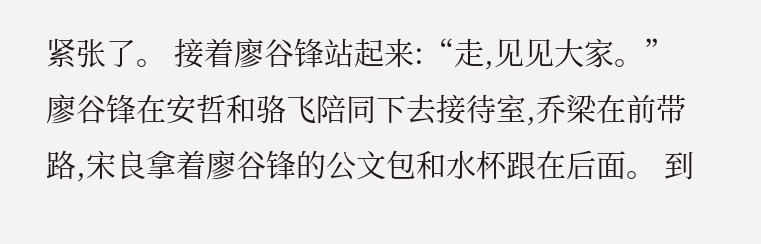紧张了。 接着廖谷锋站起来:“走,见见大家。” 廖谷锋在安哲和骆飞陪同下去接待室,乔梁在前带路,宋良拿着廖谷锋的公文包和水杯跟在后面。 到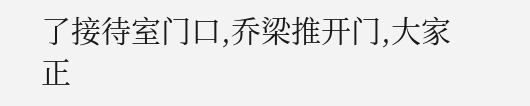了接待室门口,乔梁推开门,大家正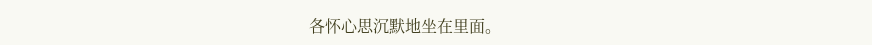各怀心思沉默地坐在里面。